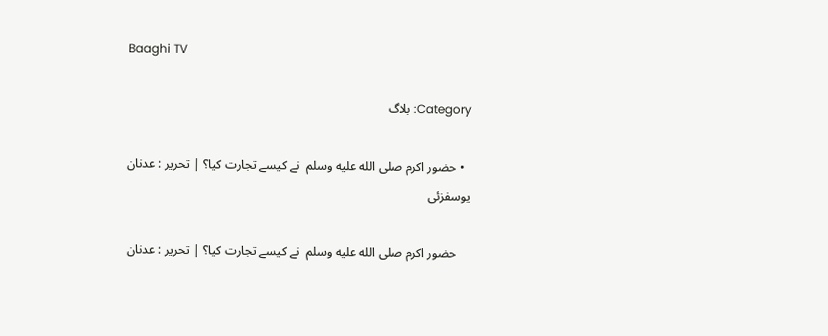Baaghi TV

Category: بلاگ

  • حضور اکرم صلى الله عليه وسلم  نے کیسے تجارت کیا؟ | تحریر : عدنان یوسفزئی

    حضور اکرم صلى الله عليه وسلم  نے کیسے تجارت کیا؟ | تحریر : عدنان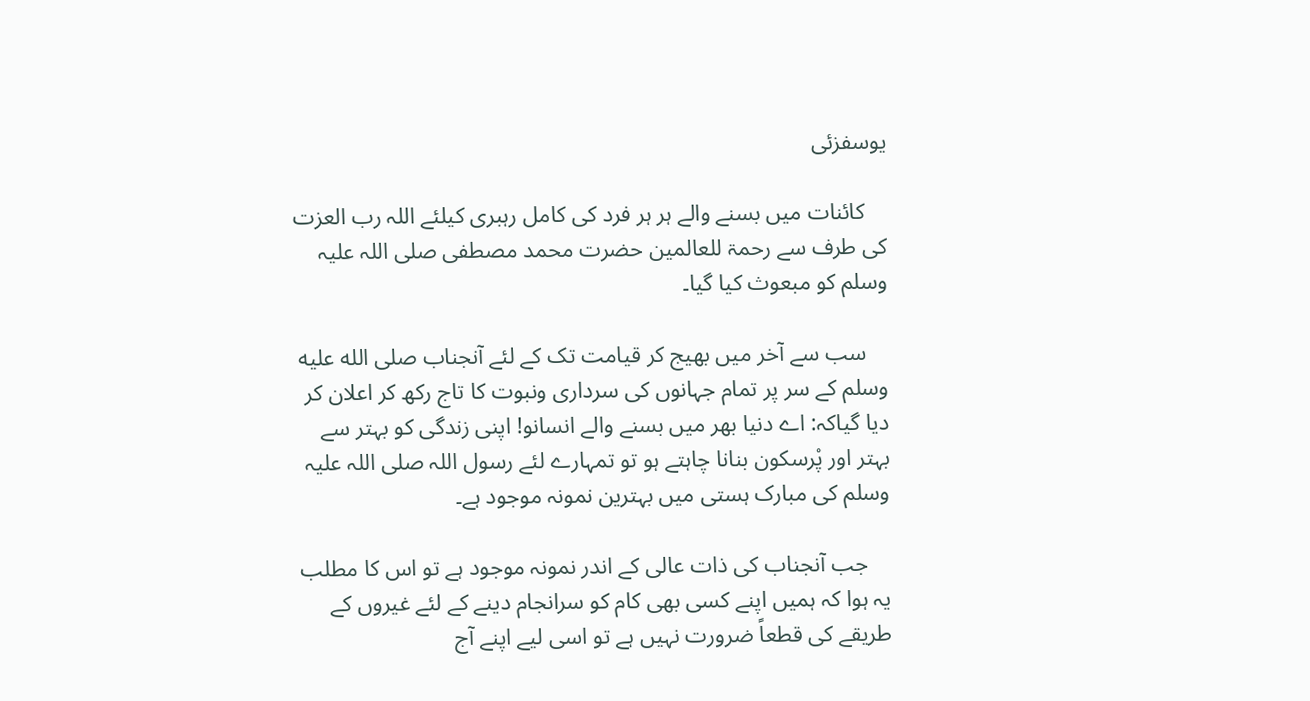یوسفزئی

    کائنات میں بسنے والے ہر ہر فرد کی کامل رہبری کیلئے اللہ رب العزت کی طرف سے رحمۃ للعالمین حضرت محمد مصطفی صلی اللہ علیہ وسلم کو مبعوث کیا گیا۔

    سب سے آخر میں بھیج کر قیامت تک کے لئے آنجناب صلى الله عليه وسلم کے سر پر تمام جہانوں کی سرداری ونبوت کا تاج رکھ کر اعلان کر دیا گیاکہ: اے دنیا بھر میں بسنے والے انسانو! اپنی زندگی کو بہتر سے بہتر اور پْرسکون بنانا چاہتے ہو تو تمہارے لئے رسول اللہ صلی اللہ علیہ وسلم کی مبارک ہستی میں بہترین نمونہ موجود ہے۔

    جب آنجناب کی ذات عالی کے اندر نمونہ موجود ہے تو اس کا مطلب یہ ہوا کہ ہمیں اپنے کسی بھی کام کو سرانجام دینے کے لئے غیروں کے طریقے کی قطعاً ضرورت نہیں ہے تو اسی لیے اپنے آج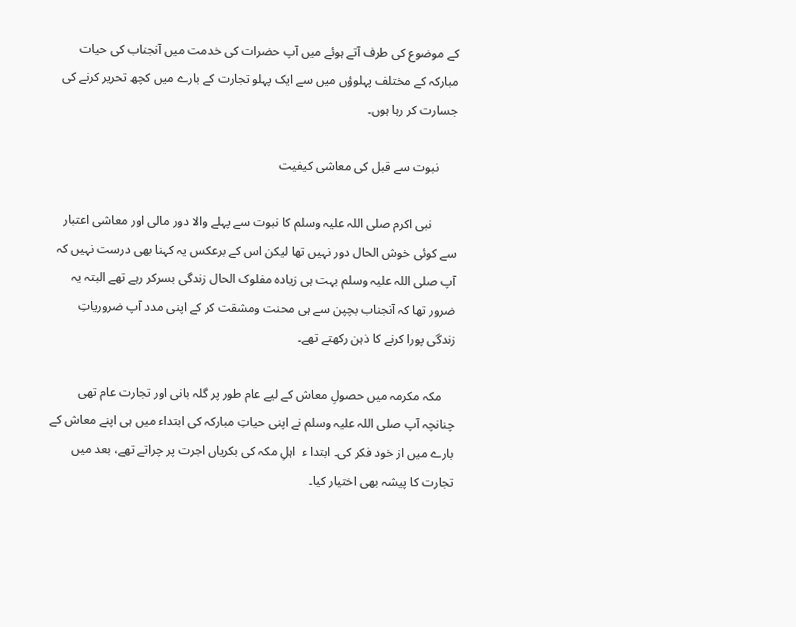کے موضوع کی طرف آتے ہوئے میں آپ حضرات کی خدمت میں آنجناب کی حیات مبارکہ کے مختلف پہلوؤں میں سے ایک پہلو تجارت کے بارے میں کچھ تحریر کرنے کی جسارت کر رہا ہوں۔

      نبوت سے قبل کی معاشی کیفیت

        نبی اکرم صلی اللہ علیہ وسلم کا نبوت سے پہلے والا دور مالی اور معاشی اعتبار سے کوئی خوش الحال دور نہیں تھا لیکن اس کے برعکس یہ کہنا بھی درست نہیں کہ آپ صلی اللہ علیہ وسلم بہت ہی زیادہ مفلوک الحال زندگی بسرکر رہے تھے البتہ یہ ضرور تھا کہ آنجناب بچپن سے ہی محنت ومشقت کر کے اپنی مدد آپ ضروریاتِ زندگی پورا کرنے کا ذہن رکھتے تھے۔

    مکہ مکرمہ میں حصولِ معاش کے لیے عام طور پر گلہ بانی اور تجارت عام تھی چنانچہ آپ صلی اللہ علیہ وسلم نے اپنی حیاتِ مبارکہ کی ابتداء میں ہی اپنے معاش کے بارے میں از خود فکر کی۔ ابتدا ء  اہلِ مکہ کی بکریاں اجرت پر چراتے تھے، بعد میں تجارت کا پیشہ بھی اختیار کیا۔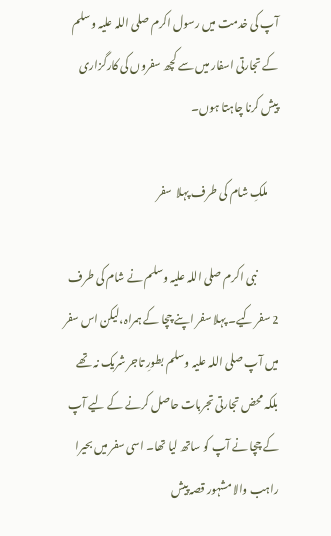آپ کی خدمت میں رسول اکرم صلی اللہ علیہ وسلم کے تجارتی اسفار میں سے کچھ سفروں کی کارگزاری پیش کرنا چاہتا ہوں۔

     ملکِ شام کی طرف پہلا  سفر

          نبی اکرم صلی اللہ علیہ وسلم نے شام کی طرف 2 سفر کیے۔ پہلا سفر اپنے چچا کے ہمراہ،لیکن اس سفر میں آپ صلی اللہ علیہ وسلم بطورِ تاجر شریک نہ تھے بلکہ محض تجارتی تجربات حاصل کرنے کے لیے آپ کے چچا نے آپ کو ساتھ لیا تھا۔ اسی سفر میں بحیرا راہب والا مشہور قصہ پیش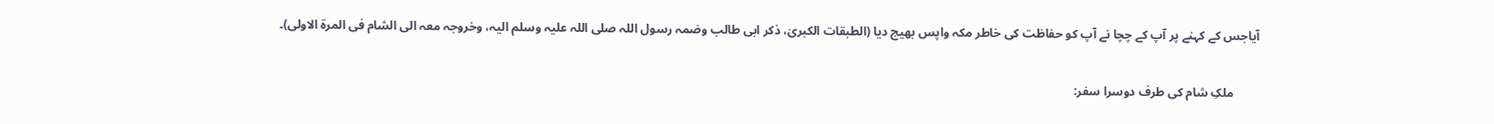آیاجس کے کہنے پر آپ کے چچا نے آپ کو حفاظت کی خاطر مکہ واپس بھیج دیا (الطبقات الکبریٰ، ذکر ابی طالب وضمہ رسول اللہ صلی اللہ علیہ وسلم الیہ، وخروجہ معہ الی الشام فی المرۃ الاولی)۔

        ملکِ شام کی طرف دوسرا سفر: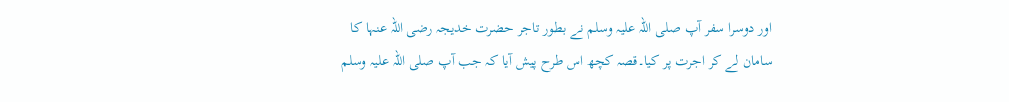اور دوسرا سفر آپ صلی اللہ علیہ وسلم نے بطور تاجر حضرت خدیجہ رضی اللہ عنہا کا سامان لے کر اجرت پر کیا۔قصہ کچھ اس طرح پیش آیا کہ جب آپ صلی اللہ علیہ وسلم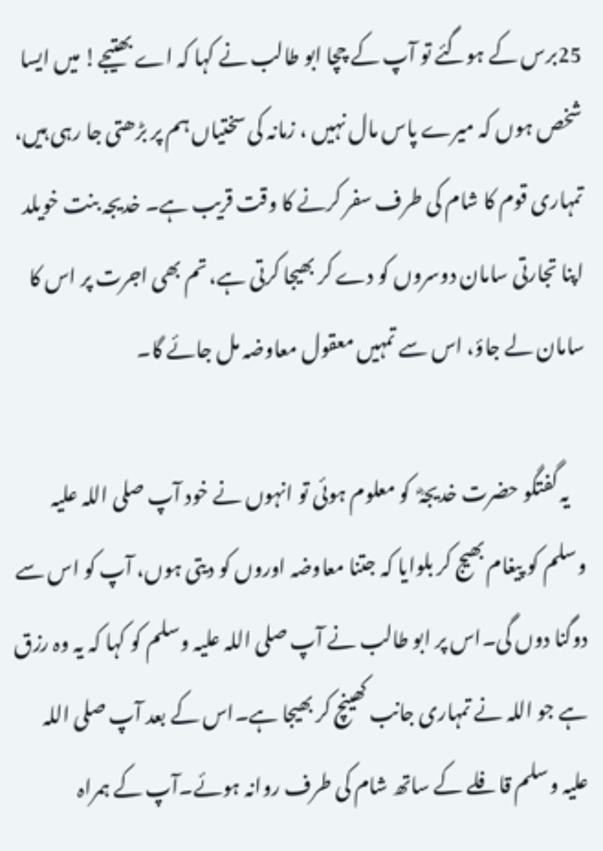25برس کے ہوگئے تو آپ کے چچا ابو طالب نے کہا کہ اے بھتیجے! میں ایسا شخص ہوں کہ میرے پاس مال نہیں ، زمانہ کی سختیاں ہم پر بڑھتی جا رہی ہیں، تمہاری قوم کا شام کی طرف سفر کرنے کا وقت قریب ہے۔ خدیجہ بنت خویلد اپنا تجارتی سامان دوسروں کو دے کر بھیجا کرتی ہے، تم بھی اجرت پر اس کا سامان لے جاؤ، اس سے تمہیں معقول معاوضہ مل جائے گا۔

    یہ گفتگو حضرت خدیجہؓ  کو معلوم ہوئی تو انہوں نے خود آپ صلی اللہ علیہ وسلم کو پیغام بھیج کر بلوایا کہ جتنا معاوضہ اوروں کو دیتی ہوں، آپ کو اس سے دوگنا دوں گی۔اس پر ابو طالب نے آپ صلی اللہ علیہ وسلم کو کہا کہ یہ وہ رزق ہے جو اللہ نے تمہاری جانب کھینچ کر بھیجا ہے۔اس کے بعد آپ صلی اللہ علیہ وسلم قافلے کے ساتھ شام کی طرف روانہ ہوئے۔آپ کے ہمراہ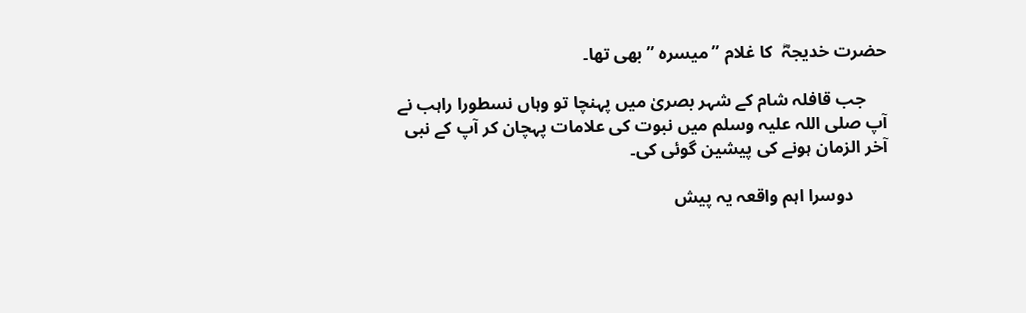حضرت خدیجہؓ  کا غلام ”میسرہ ”بھی تھا۔

     جب قافلہ شام کے شہر بصریٰ میں پہنچا تو وہاں نسطورا راہب نے آپ صلی اللہ علیہ وسلم میں نبوت کی علامات پہچان کر آپ کے نبی آخر الزمان ہونے کی پیشین گوئی کی۔

        دوسرا اہم واقعہ یہ پیش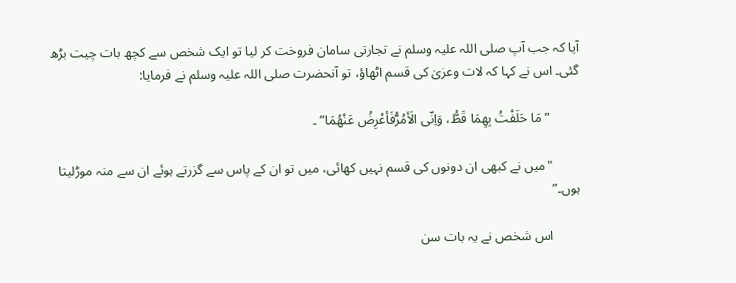آیا کہ جب آپ صلی اللہ علیہ وسلم نے تجارتی سامان فروخت کر لیا تو ایک شخص سے کچھ بات چیت بڑھ گئی۔ اس نے کہا کہ لات وعزیٰ کی قسم اٹھاؤ، تو آنحضرت صلی اللہ علیہ وسلم نے فرمایا:

         ”مَا حَلَفْتُ بِھِمَا قَطُّ، وَاِنّی الَأمُرُّفَأعْرِضُ عَنْھُمَا” ۔

        "میں نے کبھی ان دونوں کی قسم نہیں کھائی، میں تو ان کے پاس سے گزرتے ہوئے ان سے منہ موڑلیتا ہوں۔”

        اس شخص نے یہ بات سن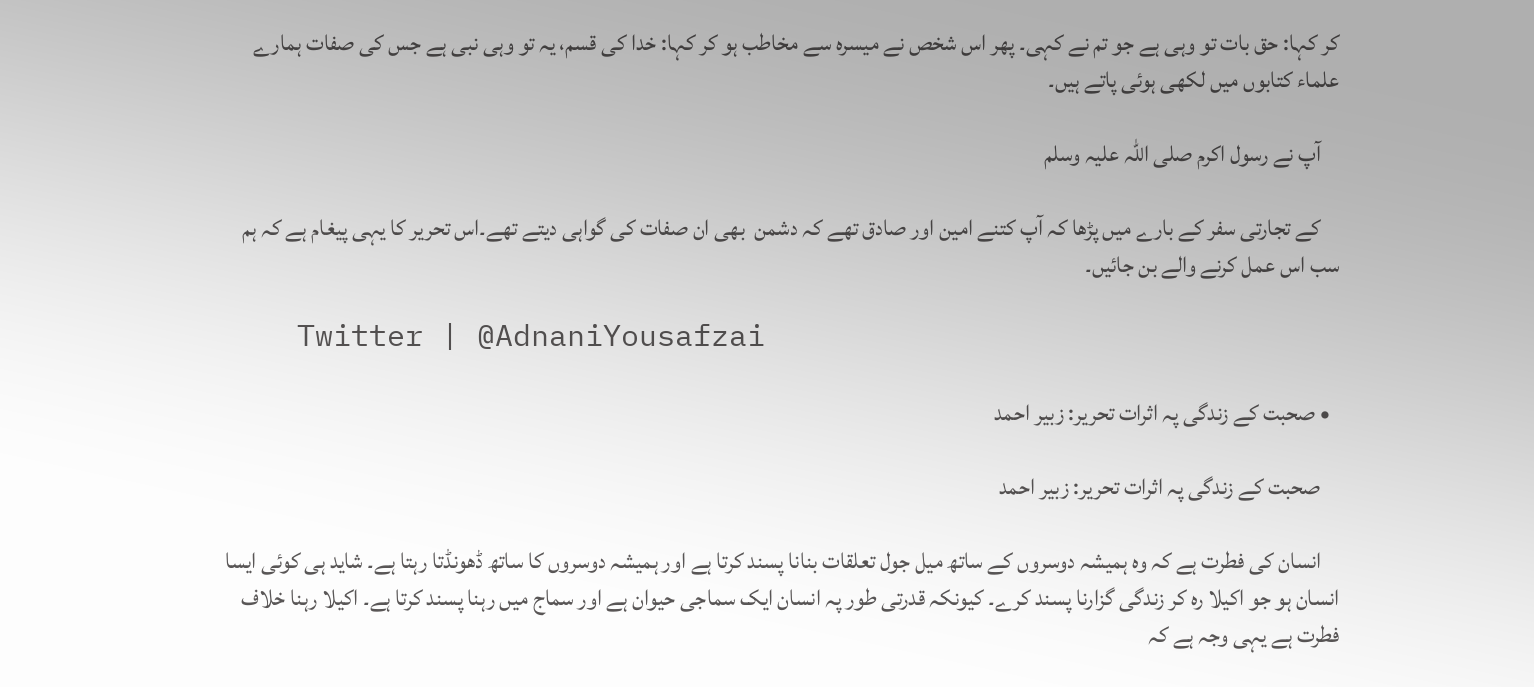کر کہا: حق بات تو وہی ہے جو تم نے کہی۔ پھر اس شخص نے میسرہ سے مخاطب ہو کر کہا: خدا کی قسم، یہ تو وہی نبی ہے جس کی صفات ہمارے علماء کتابوں میں لکھی ہوئی پاتے ہیں۔

    آپ نے رسول اکرم صلی اللہ علیہ وسلم

    کے تجارتی سفر کے بارے میں پڑھا کہ آپ کتنے امین اور صادق تھے کہ دشمن  بھی ان صفات کی گواہی دیتے تھے۔اس تحریر کا یہی پیغام ہے کہ ہم سب اس عمل کرنے والے بن جائیں۔

    Twitter | @AdnaniYousafzai

  • صحبت کے زندگی پہ اثرات تحریر: زبیر احمد

    صحبت کے زندگی پہ اثرات تحریر: زبیر احمد

    انسان کی فطرت ہے کہ وہ ہمیشہ دوسروں کے ساتھ میل جول تعلقات بنانا پسند کرتا ہے اور ہمیشہ دوسروں کا ساتھ ڈھونڈتا رہتا ہے۔ شاید ہی کوئی ایسا انسان ہو جو اکیلا رہ کر زندگی گزارنا پسند کرے۔ کیونکہ قدرتی طور پہ انسان ایک سماجی حیوان ہے اور سماج میں رہنا پسند کرتا ہے۔ اکیلا رہنا خلاف فطرت ہے یہی وجہ ہے کہ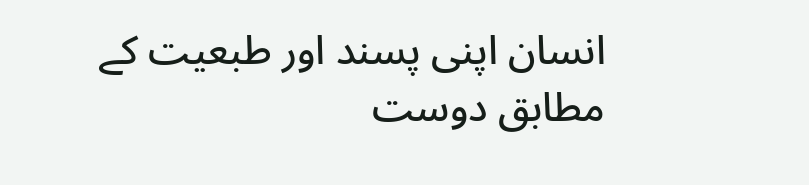انسان اپنی پسند اور طبعیت کے مطابق دوست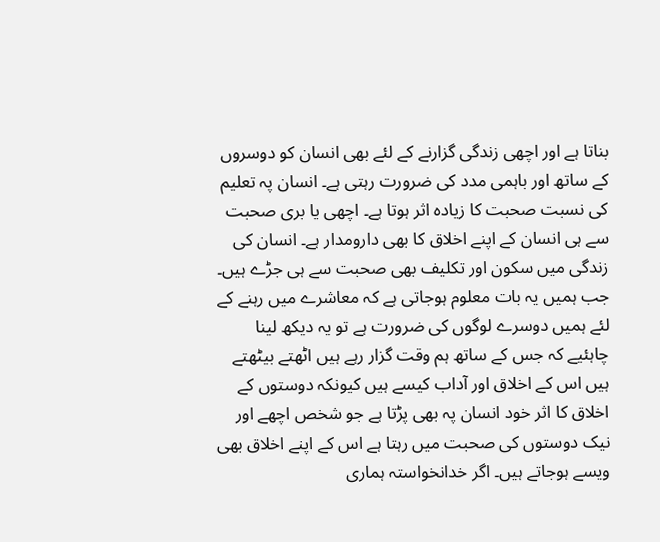بناتا ہے اور اچھی زندگی گزارنے کے لئے بھی انسان کو دوسروں کے ساتھ اور باہمی مدد کی ضرورت رہتی ہے۔ انسان پہ تعلیم کی نسبت صحبت کا زیادہ اثر ہوتا ہے۔ اچھی یا بری صحبت سے ہی انسان کے اپنے اخلاق کا بھی دارومدار ہے۔ انسان کی زندگی میں سکون اور تکلیف بھی صحبت سے ہی جڑے ہیں۔ جب ہمیں یہ بات معلوم ہوجاتی ہے کہ معاشرے میں رہنے کے لئے ہمیں دوسرے لوگوں کی ضرورت ہے تو یہ دیکھ لینا چاہئیے کہ جس کے ساتھ ہم وقت گزار رہے ہیں اٹھتے بیٹھتے ہیں اس کے اخلاق اور آداب کیسے ہیں کیونکہ دوستوں کے اخلاق کا اثر خود انسان پہ بھی پڑتا ہے جو شخص اچھے اور نیک دوستوں کی صحبت میں رہتا ہے اس کے اپنے اخلاق بھی ویسے ہوجاتے ہیں۔ اگر خدانخواستہ ہماری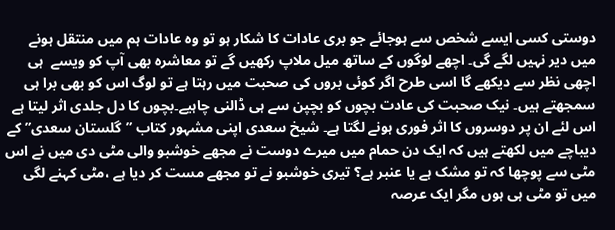دوستی کسی ایسے شخص سے ہوجائے جو بری عادات کا شکار ہو تو وہ عادات ہم میں منتقل ہونے میں دیر نہیں لگے گی۔ اچھے لوگوں کے ساتھ میل ملاپ رکھیں گے تو معاشرہ بھی آپ کو ویسے  ہی اچھی نظر سے دیکھے گا اسی طرح اگر کوئی بروں کی صحبت میں رہتا ہے تو لوگ اس کو بھی برا ہی سمجھتے ہیں۔ نیک صحبت کی عادت بچوں کو بچپن سے ہی ڈالنی چاہیے۔بچوں کا دل جلدی اثر لیتا ہے اس لئے ان پر دوسروں کا اثر فوری ہونے لگتا ہے۔ شیخ سعدی اپنی مشہور کتاب ”گلستان سعدی” کے دیباچے میں لکھتے ہیں کہ ایک دن حمام میں میرے دوست نے مجھے خوشبو والی مٹی دی میں نے اس مٹی سے پوچھا کہ تو مشک ہے یا عنبر ہے؟ تیری خوشبو نے تو مجھے مست کر دیا ہے ،مٹی کہنے لگی میں تو مٹی ہی ہوں مگر ایک عرصہ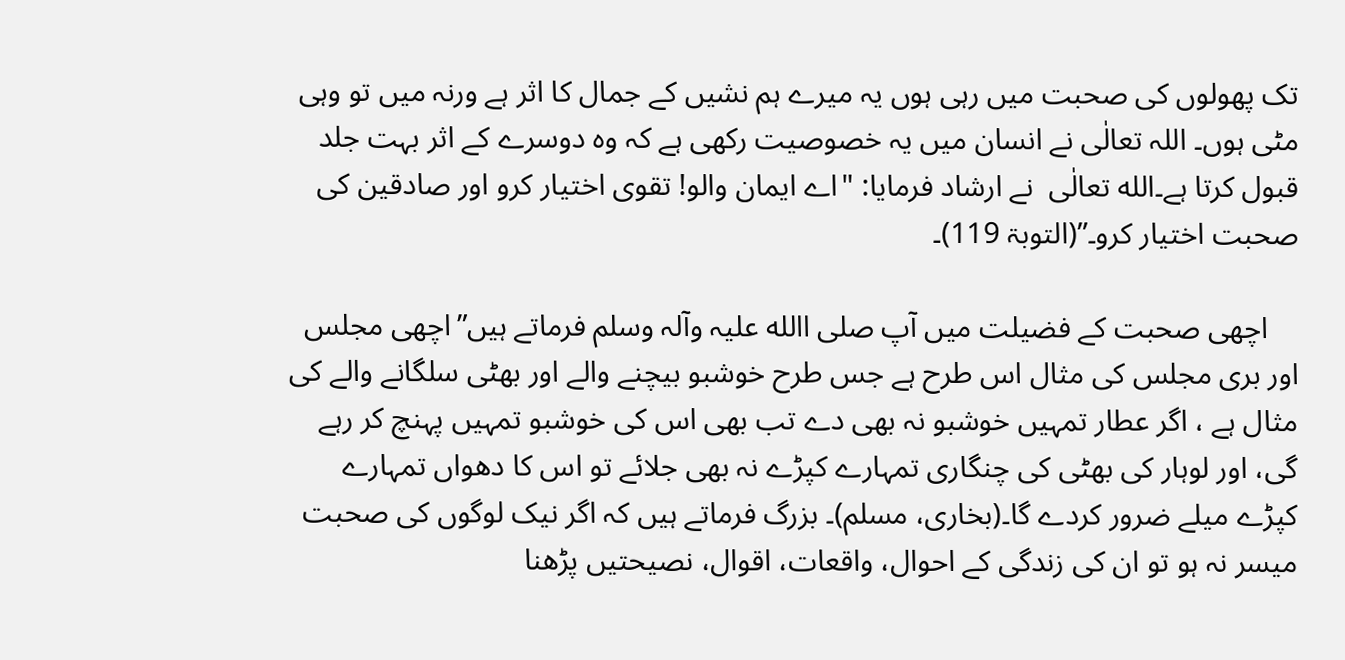تک پھولوں کی صحبت میں رہی ہوں یہ میرے ہم نشیں کے جمال کا اثر ہے ورنہ میں تو وہی مٹی ہوں۔ اللہ تعالٰی نے انسان میں یہ خصوصیت رکھی ہے کہ وہ دوسرے کے اثر بہت جلد قبول کرتا ہے۔الله تعالٰی  نے ارشاد فرمایا: "اے ایمان والو! تقوی اختیار کرو اور صادقین کی صحبت اختیار کرو۔”(التوبۃ 119)۔

    اچھی صحبت کے فضیلت میں آپ صلی االله علیہ وآلہ وسلم فرماتے ہیں”اچھی مجلس اور بری مجلس کی مثال اس طرح ہے جس طرح خوشبو بیچنے والے اور بھٹی سلگانے والے کی مثال ہے ، اگر عطار تمہیں خوشبو نہ بھی دے تب بھی اس کی خوشبو تمہیں پہنچ کر رہے گی، اور لوہار کی بھٹی کی چنگاری تمہارے کپڑے نہ بھی جلائے تو اس کا دھواں تمہارے کپڑے میلے ضرور کردے گا۔(بخاری، مسلم)۔ بزرگ فرماتے ہیں کہ اگر نیک لوگوں کی صحبت میسر نہ ہو تو ان کی زندگی کے احوال، واقعات، اقوال، نصیحتیں پڑھنا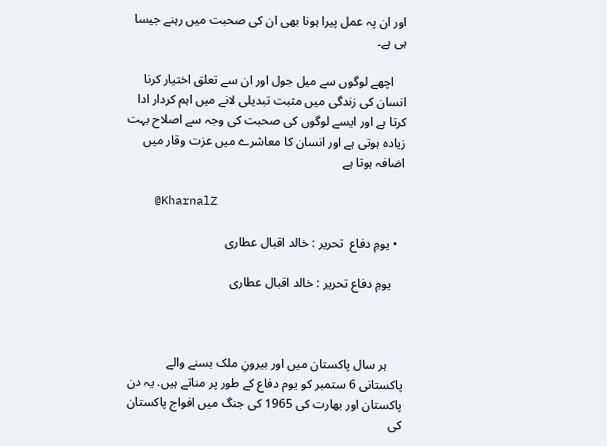اور ان پہ عمل پیرا ہونا بھی ان کی صحبت میں رہنے جیسا ہی ہے۔

    اچھے لوگوں سے میل جول اور ان سے تعلق اختیار کرنا انسان کی زندگی میں مثبت تبدیلی لانے میں اہم کردار ادا کرتا ہے اور ایسے لوگوں کی صحبت کی وجہ سے اصلاح بہت زیادہ ہوتی ہے اور انسان کا معاشرے میں عزت وقار میں اضافہ ہوتا ہے

    @KharnalZ

  • یومِ دفاع  تحریر : خالد اقبال عطاری

    یومِ دفاع تحریر : خالد اقبال عطاری



     ہر سال پاکستان میں اور بیرونِ ملک بسنے والے پاکستانی 6 ستمبر کو یوم دفاع کے طور پر مناتے ہیں. یہ دن پاکستان اور بھارت کی 1965 کی جنگ میں افواج پاکستان کی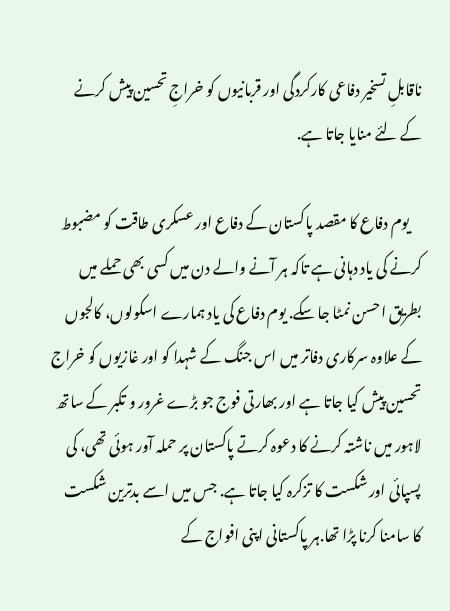ناقابلِ تسخیر دفاعی کارکردگی اور قربانیوں کو خراجِ تحسین پیش کرنے کے لئے منایا جاتا ہے.

    یوم دفاع کا مقصد پاکستان کے دفاع اور عسکری طاقت کو مضبوط کرنے کی یاد دہانی ہے تاکہ ہر آنے والے دن میں کسی بھی حملے میں بطریق احسن نمٹا جا سکے. یوم دفاع کی یاد ہمارے اسکولوں، کالجوں کے علاوہ سرکاری دفاتر میں اس جنگ کے شہدا کو اور غازیوں کو خراج تحسین پیش کیا جاتا ہے اور بھارتی فوج جو بڑے غرور و تکبر کے ساتھ لاہور میں ناشتہ کرنے کا دعوہ کرتے پاکستان پر حملہ آور ہوئی تھی، کی پسپائی اور شکست کا تزکرہ کیا جاتا ہے. جس میں اسے بدترین شکست کا سامنا کرنا پڑا تھا.ہر پاکستانی اپنی افواج کے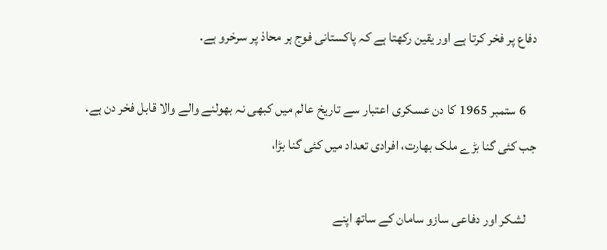دفاع پر فخر کرتا ہے اور یقین رکھتا ہے کہ پاکستانی فوج ہر محاذ پر سرخرو ہے.

    6 ستمبر 1965 کا دن عسکری اعتبار سے تاریخ عالم میں کبھی نہ بھولنے والے والا قابل فخر دن ہے. جب کئی گنا بڑے ملک بھارت، افرادی تعداد میں کئی گنا بڑا،

    لشکر اور دفاعی سازو سامان کے ساتھ اپنے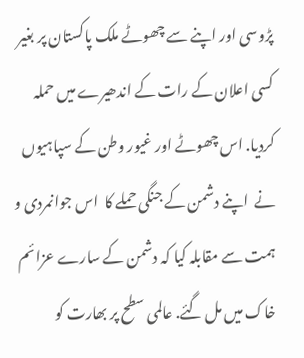پڑوسی اور اپنے سے چھوٹے ملک پاکستان پر بغیر کسی اعلان کے رات کے اندھیرے میں حملہ کردیا. اس چھوٹے اور غیور وطن کے سپاہیوں نے  اپنے دشمن کے جنگی حملے کا  اس جوانمردی و ہمت سے مقابلہ کیا کہ دشمن کے سارے عزائم خاک میں مل گئے. عالمی سطح پر بھارت کو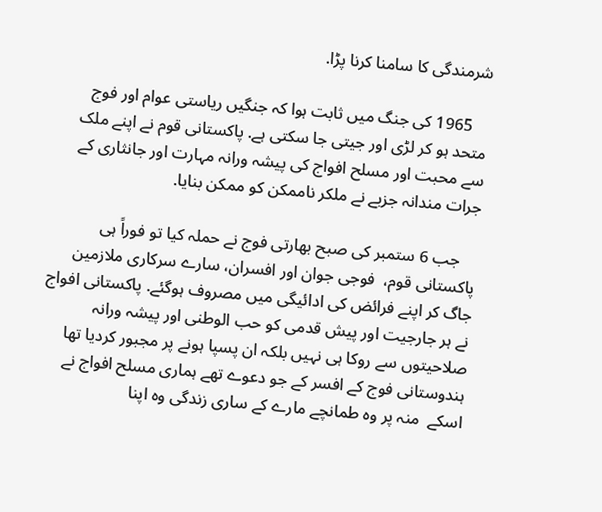شرمندگی کا سامنا کرنا پڑا.

    1965 کی جنگ میں ثابت ہوا کہ جنگیں ریاستی عوام اور فوج متحد ہو کر لڑی اور جیتی جا سکتی ہے. پاکستانی قوم نے اپنے ملک سے محبت اور مسلح افواج کی پیشہ ورانہ مہارت اور جانثاری کے جرات مندانہ جزبے نے ملکر ناممکن کو ممکن بنایا.

    جب 6 ستمبر کی صبح بھارتی فوج نے حملہ کیا تو فوراً ہی پاکستانی قوم،  فوجی جوان اور افسران، سارے سرکاری ملازمین جاگ کر اپنے فرائض کی ادائیگی میں مصروف ہوگئے. پاکستانی افواج نے ہر جارجیت اور پیش قدمی کو حب الوطنی اور پیشہ ورانہ صلاحیتوں سے روکا ہی نہیں بلکہ ان پسپا ہونے پر مجبور کردیا تھا ہندوستانی فوج کے افسر کے جو دعوے تھے ہماری مسلح افواج نے اسکے  منہ پر وہ طمانچے مارے کے ساری زندگی وہ اپنا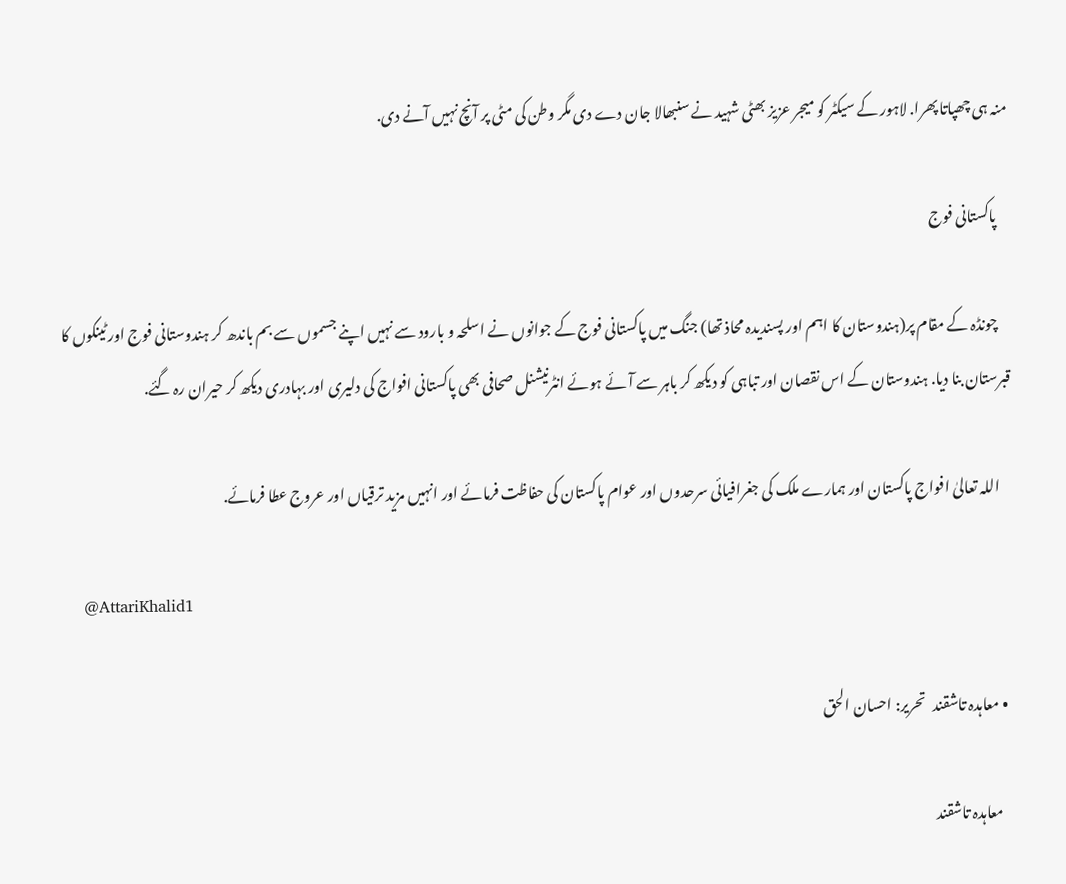منہ ہی چھپاتا پھرا. لاہور کے سیکٹر کو میجر عزیز بھٹی شہید نے سنبھالا جان دے دی مگر وطن کی مٹی پر آنچ نہیں آنے دی.

    پاکستانی فوج

    چونڈہ کے مقام پر(ہندوستان کا اہم اور پسندیدہ محاذ تھا) جنگ میں پاکستانی فوج کے جوانوں نے اسلحہ و بارود سے نہیں اپنے جسموں سے بم باندھ کر ہندوستانی فوج اور ٹینکوں کا قبرستان بنا دیا. ہندوستان کے اس نقصان اور تباہی کو دیکھ کر باہر سے آئے ہوئے انٹرنیشنل صحافی بھی پاکستانی افواج کی دلیری اور بہادری دیکھ کر حیران رہ گئے.

    اللہ تعالیٰ افواج پاکستان اور ہمارے ملک کی جغرافیائی سرحدوں اور عوام پاکستان کی حفاظت فرمائے اور انہیں مزید ترقیاں اور عروج عطا فرمائے.

    @AttariKhalid1

  • معاہدہ تاشقند   تحریر: احسان الحق

    معاہدہ تاشقند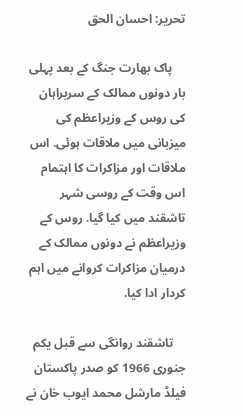تحریر: احسان الحق

    پاک بھارت جنگ کے بعد پہلی بار دونوں ممالک کے سربراہان کی روس کے وزیراعظم کی میزبانی میں ملاقات ہوئی. اس ملاقات اور مزاکرات کا اہتمام اس وقت کے روسی شہر تاشقند میں کیا گیا. روس کے وزیراعظم نے دونوں ممالک کے درمیان مزاکرات کروانے میں اہم کردار ادا کیا.

    تاشقند روانگی سے قبل یکم جنوری 1966 کو صدر پاکستان فیلڈ مارشل محمد ایوب خان نے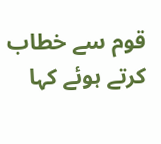قوم سے خطاب کرتے ہوئے کہا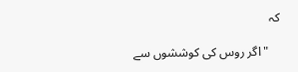کہ

    "اگر روس کی کوششوں سے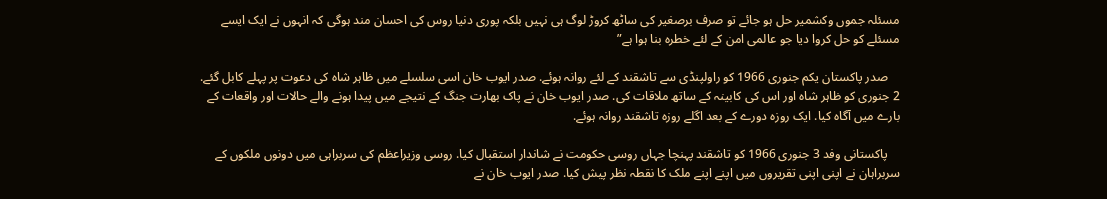مسئلہ جموں وکشمیر حل ہو جائے تو صرف برصغیر کی ساٹھ کروڑ لوگ ہی نہیں بلکہ پوری دنیا روس کی احسان مند ہوگی کہ انہوں نے ایک ایسے مسئلے کو حل کروا دیا جو عالمی امن کے لئے خطرہ بنا ہوا ہے”

    صدر پاکستان یکم جنوری 1966 کو راولپنڈی سے تاشقند کے لئے روانہ ہوئے. صدر ایوب خان اسی سلسلے میں ظاہر شاہ کی دعوت پر پہلے کابل گئے. 2 جنوری کو ظاہر شاہ اور اس کی کابینہ کے ساتھ ملاقات کی. صدر ایوب خان نے پاک بھارت جنگ کے نتیجے میں پیدا ہونے والے حالات اور واقعات کے بارے میں آگاہ کیا. ایک روزہ دورے کے بعد اگلے روزہ تاشقند روانہ ہوئے.

    پاکستانی وفد 3 جنوری 1966 کو تاشقند پہنچا جہاں روسی حکومت نے شاندار استقبال کیا. روسی وزیراعظم کی سربراہی میں دونوں ملکوں کے سربراہان نے اپنی اپنی تقریروں میں اپنے اپنے ملک کا نقطہ نظر پیش کیا. صدر ایوب خان نے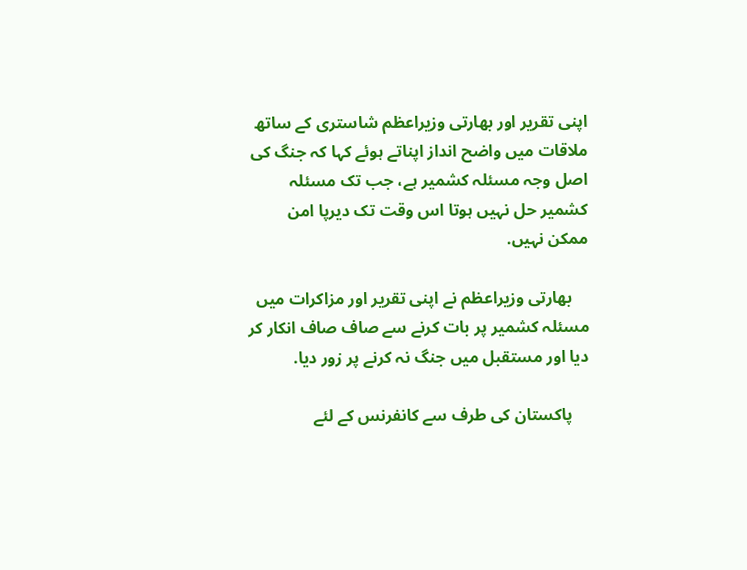اپنی تقریر اور بھارتی وزیراعظم شاستری کے ساتھ ملاقات میں واضح انداز اپناتے ہوئے کہا کہ جنگ کی اصل وجہ مسئلہ کشمیر ہے، جب تک مسئلہ کشمیر حل نہیں ہوتا اس وقت تک دیرپا امن ممکن نہیں.

    بھارتی وزیراعظم نے اپنی تقریر اور مزاکرات میں مسئلہ کشمیر پر بات کرنے سے صاف صاف انکار کر دیا اور مستقبل میں جنگ نہ کرنے پر زور دیا.

    پاکستان کی طرف سے کانفرنس کے لئے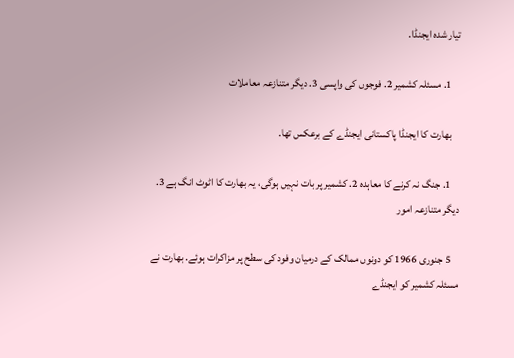تیار شدہ ایجنڈا.

    1. مسئلہ کشمیر 2. فوجوں کی واپسی 3. دیگر متنازعہ معاملات

    بھارت کا ایجنڈا پاکستانی ایجنڈے کے برعکس تھا.

    1. جنگ نہ کرنے کا معاہدہ 2. کشمیر پر بات نہیں ہوگی، یہ بھارت کا اٹوٹ انگ ہے 3. دیگر متنازعہ امور

    5 جنوری 1966 کو دونوں ممالک کے درمیان وفود کی سطح پر مزاکرات ہوئے. بھارت نے مسئلہ کشمیر کو ایجنڈے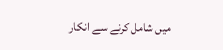میں شامل کرنے سے انکار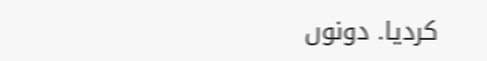کردیا. دونوں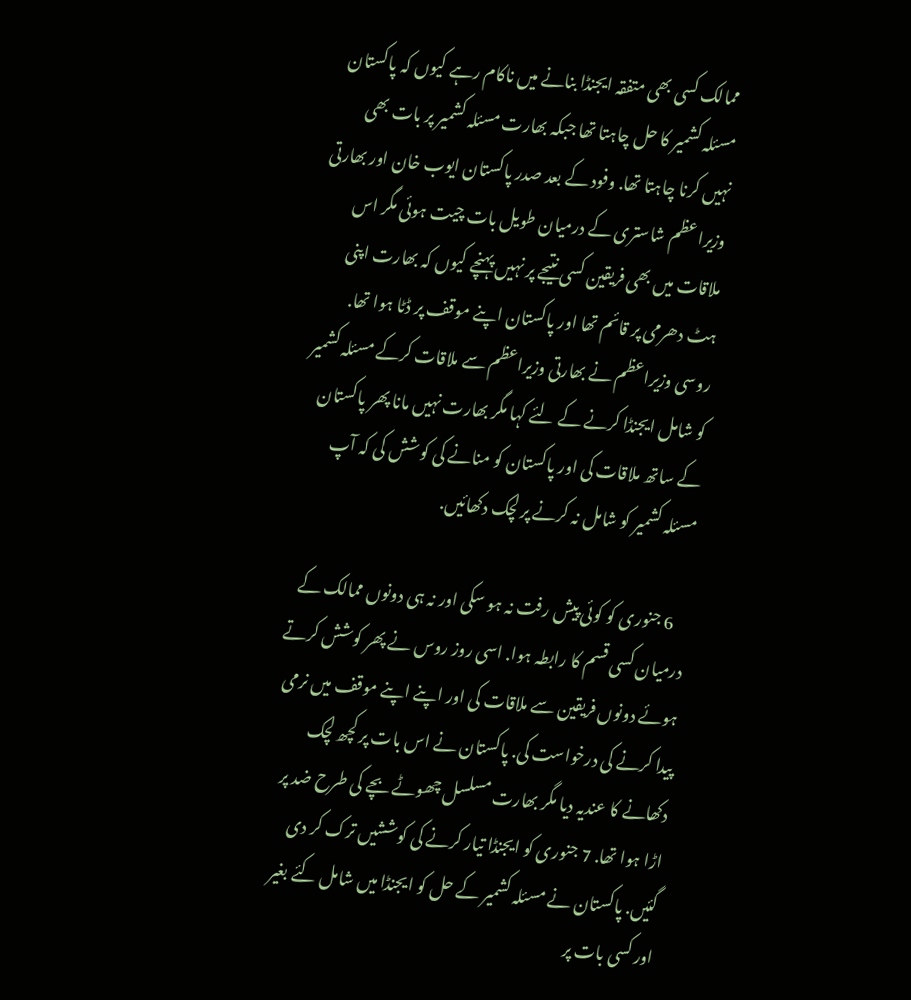ممالک کسی بھی متفقہ ایجنڈا بنانے میں ناکام رہے کیوں کہ پاکستان مسئلہ کشمیر کا حل چاہتا تھا جبکہ بھارت مسئلہ کشمیر پر بات بھی نہیں کرنا چاہتا تھا. وفود کے بعد صدر پاکستان ایوب خان اور بھارتی وزیراعظم شاستری کے درمیان طویل بات چیت ہوئی مگر اس ملاقات میں بھی فریقین کسی نتیجے پر نہیں پہنچے کیوں کہ بھارت اپنی ہٹ دھرمی پر قائم تھا اور پاکستان اپنے موقف پر ڈٹا ہوا تھا. روسی وزیراعظم نے بھارتی وزیراعظم سے ملاقات کرکے مسئلہ کشمیر کو شامل ایجنڈا کرنے کے لئے کہا مگر بھارت نہیں مانا پھر پاکستان کے ساتھ ملاقات کی اور پاکستان کو منانے کی کوشش کی کہ آپ مسئلہ کشمیر کو شامل نہ کرنے پر لچک دکھائیں.

    6 جنوری کو کوئی پیش رفت نہ ہو سکی اور نہ ہی دونوں ممالک کے درمیان کسی قسم کا رابطہ ہوا. اسی روز روس نے پھر کوشش کرتے ہوئے دونوں فریقین سے ملاقات کی اور اپنے اپنے موقف میں نرمی پیدا کرنے کی درخواست کی. پاکستان نے اس بات پر کچھ لچک دکھانے کا عندیہ دیا مگر بھارت مسلسل چھوٹے بچے کی طرح ضد پر اڑا ہوا تھا. 7 جنوری کو ایجنڈا تیار کرنے کی کوششیں ترک کر دی گئیں. پاکستان نے مسئلہ کشمیر کے حل کو ایجنڈا میں شامل کئے بغیر اور کسی بات پر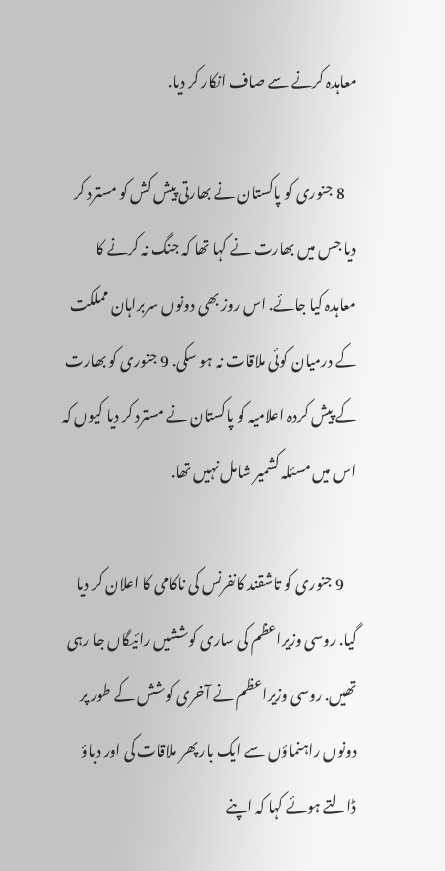معاہدہ کرنے سے صاف انکار کر دیا.

    8 جنوری کو پاکستان نے بھارتی پیش کش کو مسترد کر دیا جس میں بھارت نے کہا تھا کہ جنگ نہ کرنے کا معاہدہ کیا جائے. اس روز بھی دونوں سربراہان مملکت کے درمیان کوئی ملاقات نہ ہو سکی. 9 جنوری کو بھارت کے پیش کردہ اعلامیہ کو پاکستان نے مسترد کر دیا کیوں کہ اس میں مسئلہ کشمیر شامل نہیں تھا.

    9 جنوری کو تاشقند کانفرنس کی ناکامی کا اعلان کر دیا گیا. روسی وزیراعظم کی ساری کوششیں رائیگاں جا رہی تھیں. روسی وزیراعظم نے آخری کوشش کے طور پر دونوں راہنماؤں سے ایک بار پھر ملاقات کی اور دباؤ ڈالتے ہوئے کہا کہ اپنے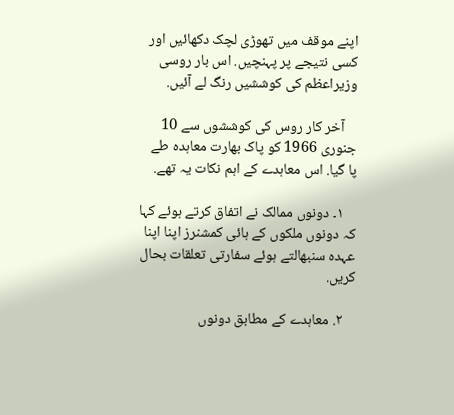اپنے موقف میں تھوڑی لچک دکھائیں اور کسی نتیجے پر پہنچیں. اس بار روسی وزیراعظم کی کوششیں رنگ لے آئیں.

    آخر کار روس کی کوششوں سے 10 جنوری 1966 کو پاک بھارت معاہدہ طے پا گیا. اس معاہدے کے اہم نکات یہ تھے.

    ۱۔ دونوں ممالک نے اتفاق کرتے ہوئے کہا کہ دونوں ملکوں کے ہائی کمشنرز اپنا اپنا عہدہ سنبھالتے ہوئے سفارتی تعلقات بحال کریں.

    ۲. معاہدے کے مطابق دونوں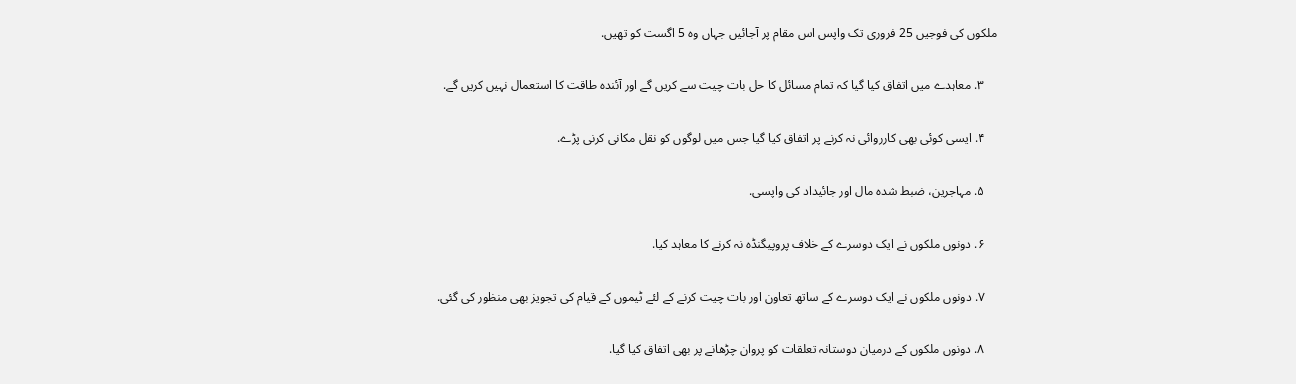ملکوں کی فوجیں 25 فروری تک واپس اس مقام پر آجائیں جہاں وہ 5 اگست کو تھیں.

    ۳. معاہدے میں اتفاق کیا گیا کہ تمام مسائل کا حل بات چیت سے کریں گے اور آئندہ طاقت کا استعمال نہیں کریں گے.

    ۴. ایسی کوئی بھی کارروائی نہ کرنے پر اتفاق کیا گیا جس میں لوگوں کو نقل مکانی کرنی پڑے.

    ۵. مہاجرین، ضبط شدہ مال اور جائیداد کی واپسی.

    ۶. دونوں ملکوں نے ایک دوسرے کے خلاف پروپیگنڈہ نہ کرنے کا معاہد کیا.

    ۷. دونوں ملکوں نے ایک دوسرے کے ساتھ تعاون اور بات چیت کرنے کے لئے ٹیموں کے قیام کی تجویز بھی منظور کی گئی.

    ۸. دونوں ملکوں کے درمیان دوستانہ تعلقات کو پروان چڑھانے پر بھی اتفاق کیا گیا.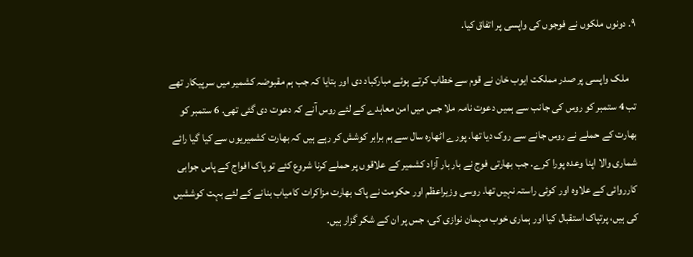۹. دونوں ملکوں نے فوجوں کی واپسی پر اتفاق کیا.

    ملک واپسی پر صدر مملکت ایوب خان نے قوم سے خطاب کرتے ہوئے مبارکباد دی اور بتایا کہ جب ہم مقبوضہ کشمیر میں سرپیکار تھے تب 4 ستمبر کو روس کی جانب سے ہمیں دعوت نامہ ملا جس میں امن معاہدے کے لئے روس آنے کہ دعوت دی گئی تھی. 6 ستمبر کو بھارت کے حملے نے روس جانے سے روک دیا تھا. پورے اٹھارہ سال سے ہم برابر کوشش کر رہے ہیں کہ بھارت کشمیریوں سے کیا گیا رائے شماری والا اپنا وعدہ پورا کرے. جب بھارتی فوج نے بار بار آزاد کشمیر کے علاقوں پر حملے کرنا شروع کئے تو پاک افواج کے پاس جوابی کارروائی کے علاوہ اور کوئی راستہ نہیں تھا. روسی وزیراعظم اور حکومت نے پاک بھارت مزاکرات کامیاب بنانے کے لئے بہت کوششیں کی ہیں، پرتپاک استقبال کیا اور ہماری خوب مہمان نوازی کی، جس پر ان کے شکر گزار ہیں.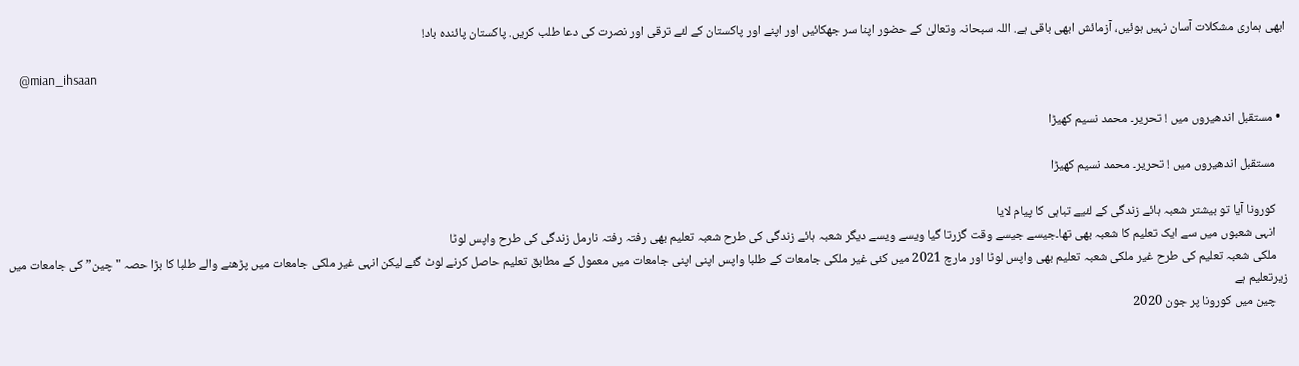ابھی ہماری مشکلات آسان نہیں ہوئیں، آزمائش ابھی باقی ہے. اللہ سبحانہ وتعالیٰ کے حضور اپنا سر جھکائیں اور اپنے اور پاکستان کے لئے ترقی اور نصرت کی دعا طلب کریں. پاکستان پائندہ باد!

    @mian_ihsaan

  • مستقبل اندھیروں میں ! تحریر۔ محمد نسیم کھیڑا

    مستقبل اندھیروں میں ! تحریر۔ محمد نسیم کھیڑا

    کورونا آیا تو بیشتر شعبہ ہائے زندگی کے لئیے تباہی کا پیام لایا
    انہی شعبوں میں سے ایک تعلیم کا شعبہ بھی تھا۔جیسے جیسے وقت گزرتا گیا ویسے ویسے دیگر شعبہ ہائے زندگی کی طرح شعبہ تعلیم بھی رفتہ رفتہ نارمل زندگی کی طرح واپس لوٹا
    ملکی شعبہ تعلیم کی طرح غیر ملکی شعبہ تعلیم بھی واپس لوٹا اور مارچ 2021 میں کئی غیر ملکی جامعات کے طلبا واپس اپنی اپنی جامعات میں معمول کے مطابق تعلیم حاصل کرنے لوٹ گئے لیکن انہی غیر ملکی جامعات میں پڑھنے والے طلبا کا بڑا حصہ "چین” کی جامعات میں زیرتعلیم ہے
    چین میں کورونا پر جون 2020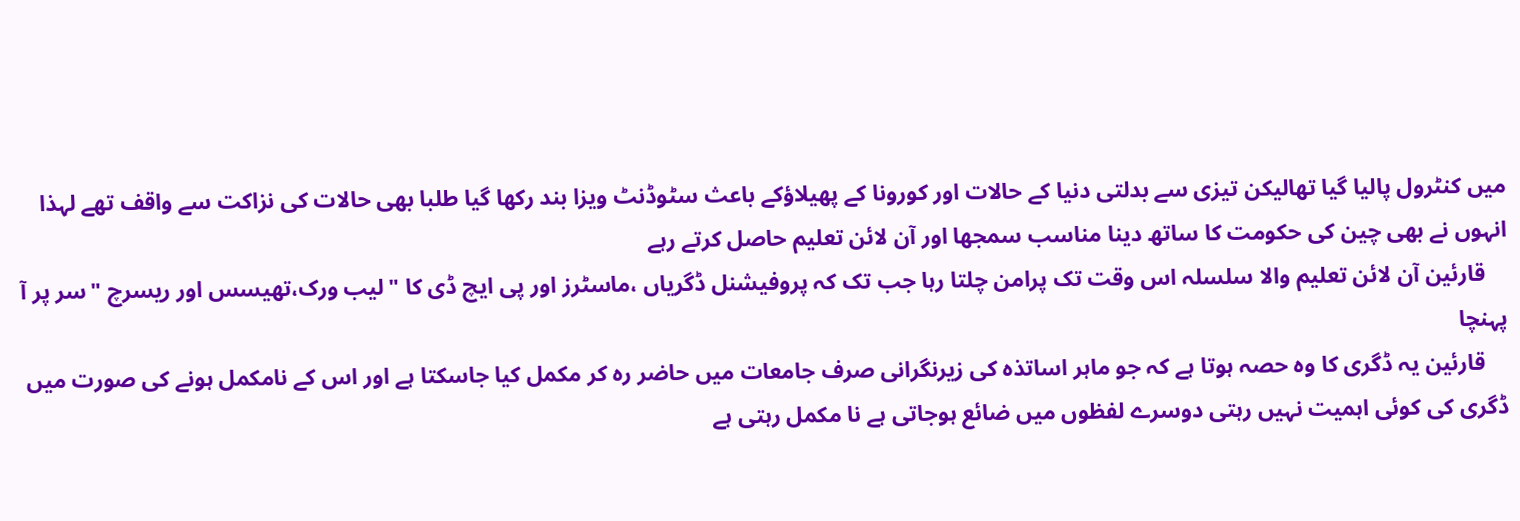میں کنٹرول پالیا گیا تھالیکن تیزی سے بدلتی دنیا کے حالات اور کورونا کے پھیلاؤکے باعث سٹوڈنٹ ویزا بند رکھا گیا طلبا بھی حالات کی نزاکت سے واقف تھے لہذا انہوں نے بھی چین کی حکومت کا ساتھ دینا مناسب سمجھا اور آن لائن تعلیم حاصل کرتے رہے
    قارئین آن لائن تعلیم والا سلسلہ اس وقت تک پرامن چلتا رہا جب تک کہ پروفیشنل ڈگریاں ،ماسٹرز اور پی ایچ ڈی کا "لیب ورک،تھیسس اور ریسرچ "سر پر آ پہنچا
    قارئین یہ ڈگری کا وه حصہ ہوتا ہے کہ جو ماہر اساتذه کی زیرنگرانی صرف جامعات میں حاضر ره کر مکمل کیا جاسکتا ہے اور اس کے نامکمل ہونے کی صورت میں ڈگری کی کوئی اہمیت نہیں رہتی دوسرے لفظوں میں ضائع ہوجاتی ہے نا مکمل رہتی ہے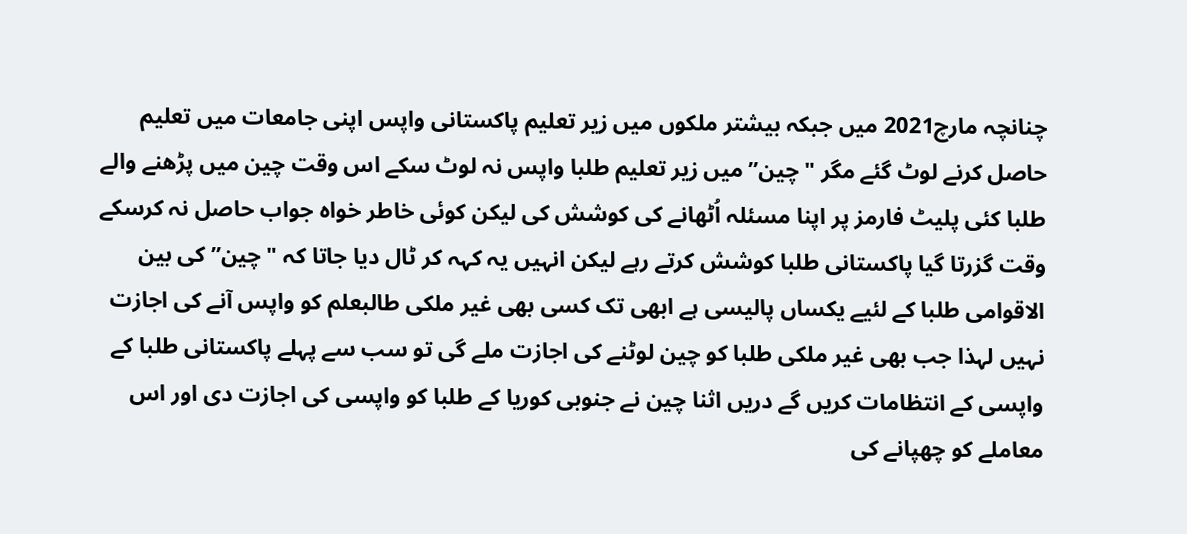چنانچہ مارچ2021 میں جبکہ بیشتر ملکوں میں زیر تعلیم پاکستانی واپس اپنی جامعات میں تعلیم حاصل کرنے لوٹ گئے مگر "چین” میں زیر تعلیم طلبا واپس نہ لوٹ سکے اس وقت چین میں پڑھنے والے طلبا کئی پلیٹ فارمز پر اپنا مسئلہ اُٹھانے کی کوشش کی لیکن کوئی خاطر خواه جواب حاصل نہ کرسکے وقت گزرتا گیا پاکستانی طلبا کوشش کرتے رہے لیکن انہیں یہ کہہ کر ٹال دیا جاتا کہ "چین” کی بین الاقوامی طلبا کے لئیے یکساں پالیسی ہے ابھی تک کسی بھی غیر ملکی طالبعلم کو واپس آنے کی اجازت نہیں لہذا جب بھی غیر ملکی طلبا کو چین لوٹنے کی اجازت ملے گی تو سب سے پہلے پاکستانی طلبا کے واپسی کے انتظامات کریں گے دریں اثنا چین نے جنوبی کوریا کے طلبا کو واپسی کی اجازت دی اور اس معاملے کو چھپانے کی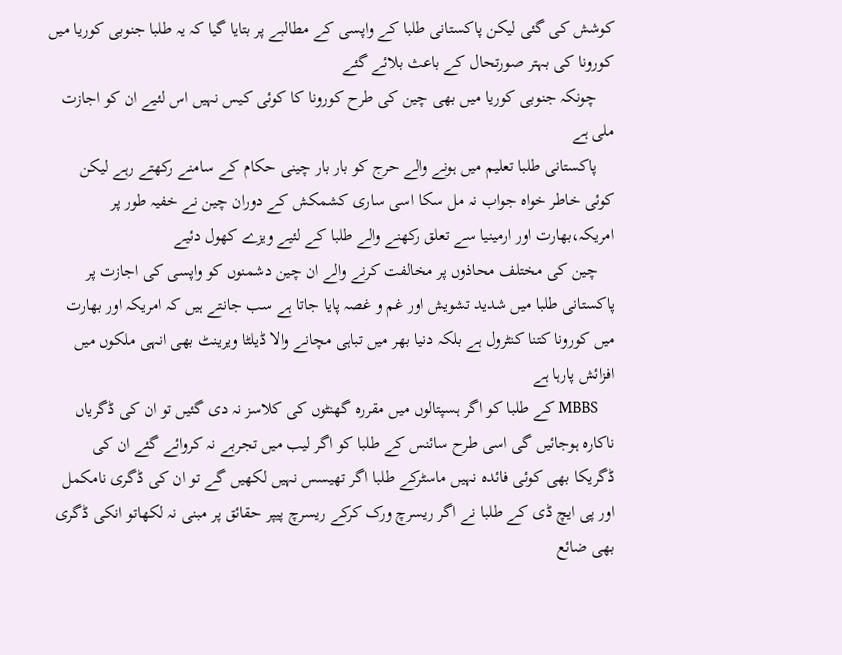کوشش کی گئی لیکن پاکستانی طلبا کے واپسی کے مطالبے پر بتایا گیا کہ یہ طلبا جنوبی کوریا میں کورونا کی بہتر صورتحال کے باعث بلائے گئے
    چونکہ جنوبی کوریا میں بھی چین کی طرح کورونا کا کوئی کیس نہیں اس لئیے ان کو اجازت ملی ہے
    پاکستانی طلبا تعلیم میں ہونے والے حرج کو بار بار چینی حکام کے سامنے رکھتے رہے لیکن کوئی خاطر خواه جواب نہ مل سکا اسی ساری کشمکش کے دوران چین نے خفیہ طور پر امریکہ،بھارت اور ارمینیا سے تعلق رکھنے والے طلبا کے لئیے ویزے کھول دئیے
    چین کی مختلف محاذوں پر مخالفت کرنے والے ان چین دشمنوں کو واپسی کی اجازت پر پاکستانی طلبا میں شدید تشویش اور غم و غصہ پایا جاتا ہے سب جانتے ہیں کہ امریکہ اور بھارت میں کورونا کتنا کنٹرول ہے بلکہ دنیا بھر میں تباہی مچانے والا ڈیلٹا ویرینٹ بھی انہی ملکوں میں افزائش پارہا ہے
    MBBS کے طلبا کو اگر ہسپتالوں میں مقرره گھنٹوں کی کلاسز نہ دی گئیں تو ان کی ڈگریاں ناکاره ہوجائیں گی اسی طرح سائنس کے طلبا کو اگر لیب میں تجربے نہ کروائے گئے ان کی ڈگریکا بھی کوئی فائدہ نہیں ماسٹرکے طلبا اگر تھیسس نہیں لکھیں گے تو ان کی ڈگری نامکمل اور پی ایچ ڈی کے طلبا نے اگر ریسرچ ورک کرکے ریسرچ پیپر حقائق پر مبنی نہ لکھاتو انکی ڈگری بھی ضائع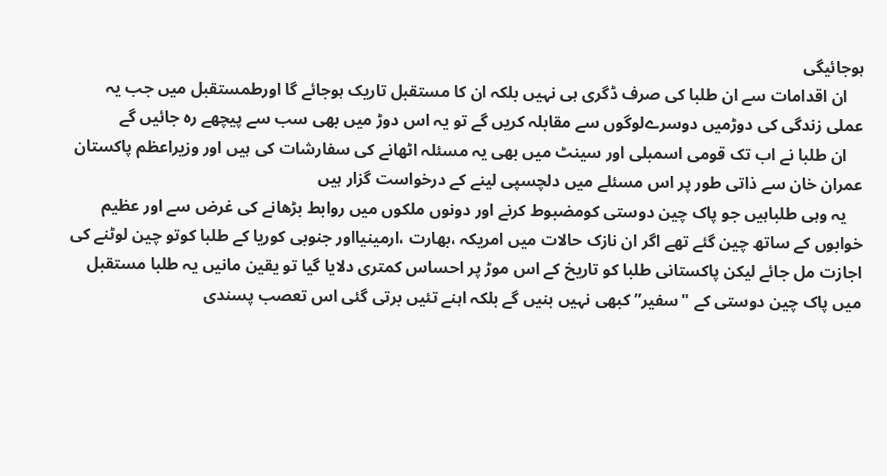ہوجائیگی
    ان اقدامات سے ان طلبا کی صرف ڈگری ہی نہیں بلکہ ان کا مستقبل تاریک ہوجائے گا اورطمستقبل میں جب یہ عملی زندگی کی دوڑمیں دوسرےلوگوں سے مقابلہ کریں گے تو یہ اس دوڑ میں بھی سب سے پیچھے ره جائیں گے
    ان طلبا نے اب تک قومی اسمبلی اور سینٹ میں بھی یہ مسئلہ اٹھانے کی سفارشات کی ہیں اور وزیراعظم پاکستان عمران خان سے ذاتی طور پر اس مسئلے میں دلچسپی لینے کے درخواست گزار ہیں
    یہ وہی طلباہیں جو پاک چین دوستی کومضبوط کرنے اور دونوں ملکوں میں روابط بڑھانے کی غرض سے اور عظیم خوابوں کے ساتھ چین گئے تھے اگر ان نازک حالات میں امریکہ ،بھارت ،ارمینیااور جنوبی کوریا کے طلبا کوتو چین لوٹنے کی اجازت مل جائے لیکن پاکستانی طلبا کو تاریخ کے اس موڑ پر احساس کمتری دلایا گیا تو یقین مانیں یہ طلبا مستقبل میں پاک چین دوستی کے "سفیر” کبھی نہیں بنیں گے بلکہ اہنے تئیں برتی گئی اس تعصب پسندی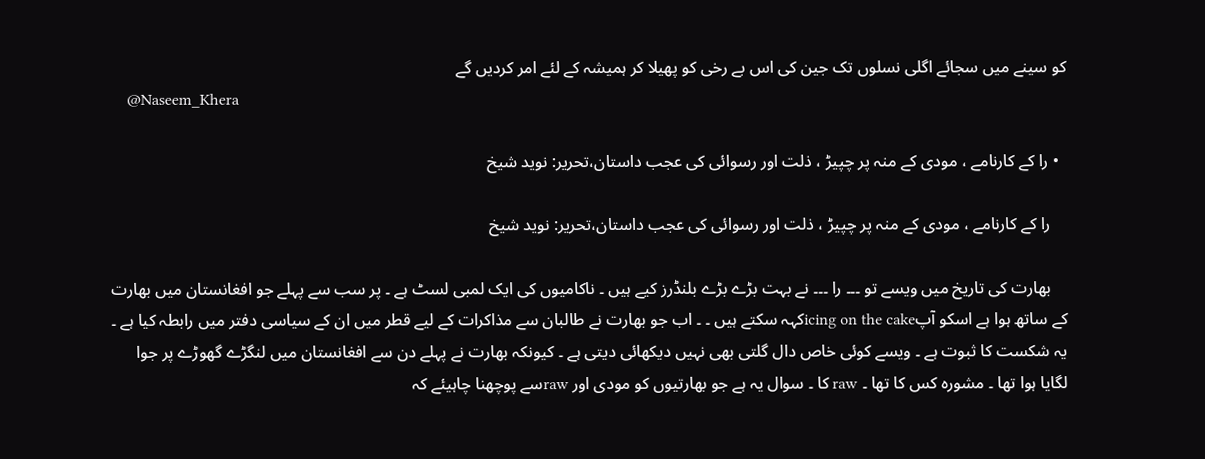کو سینے میں سجائے اگلی نسلوں تک جین کی اس بے رخی کو پھیلا کر ہمیشہ کے لئے امر کردیں گے
    @Naseem_Khera

  • را کے کارنامے ، مودی کے منہ پر چپیڑ ، ذلت اور رسوائی کی عجب داستان،تحریر: نوید شیخ

    را کے کارنامے ، مودی کے منہ پر چپیڑ ، ذلت اور رسوائی کی عجب داستان،تحریر: نوید شیخ

    بھارت کی تاریخ میں ویسے تو ۔۔۔ را ۔۔۔ نے بہت بڑے بڑے بلنڈرز کیے ہیں ۔ ناکامیوں کی ایک لمبی لسٹ ہے ۔ پر سب سے پہلے جو افغانستان میں بھارت کے ساتھ ہوا ہے اسکو آپicing on the cakeکہہ سکتے ہیں ۔ ۔ اب جو بھارت نے طالبان سے مذاکرات کے لیے قطر میں ان کے سیاسی دفتر میں رابطہ کیا ہے ۔ یہ شکست کا ثبوت ہے ۔ ویسے کوئی خاص دال گلتی بھی نہیں دیکھائی دیتی ہے ۔ کیونکہ بھارت نے پہلے دن سے افغانستان میں لنگڑے گھوڑے پر جوا لگایا ہوا تھا ۔ مشورہ کس کا تھا ۔ raw کا ۔ سوال یہ ہے جو بھارتیوں کو مودی اور rawسے پوچھنا چاہیئے کہ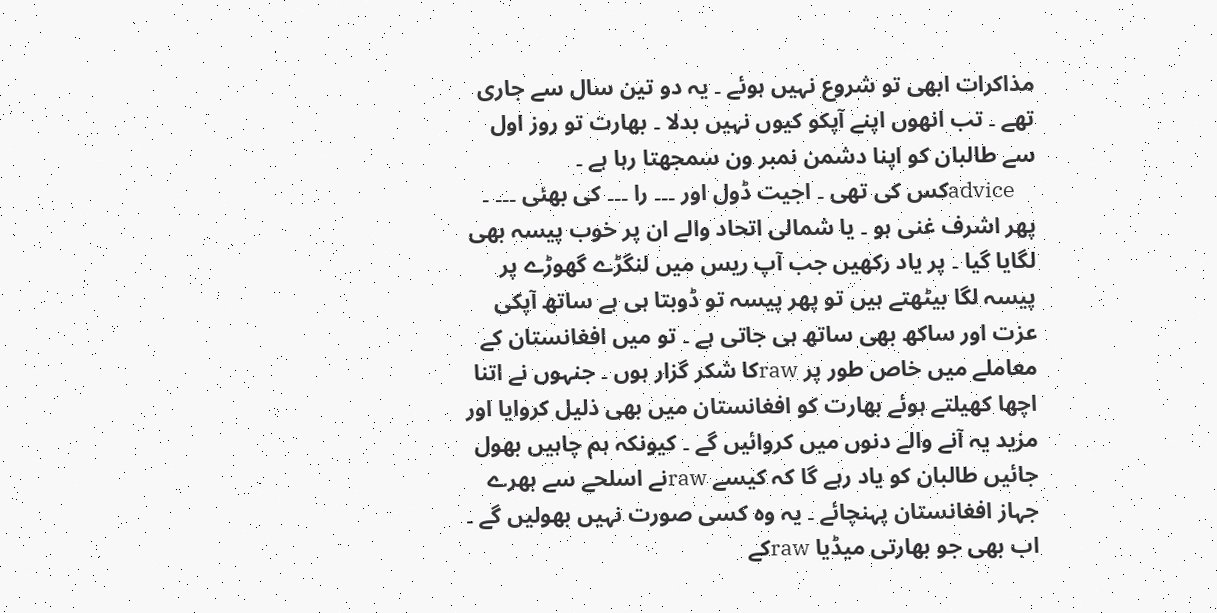مذاکرات ابھی تو شروع نہیں ہوئے ۔ یہ دو تین سال سے جاری تھے ۔ تب انھوں اپنے آپکو کیوں نہیں بدلا ۔ بھارت تو روز اول سے طالبان کو اپنا دشمن نمبر ون سمجھتا رہا ہے ۔
    adviceکس کی تھی ۔ اجیت ڈول اور ۔۔۔ را ۔۔۔ کی بھئی ۔۔۔ ۔ پھر اشرف غنی ہو ۔ یا شمالی اتحاد والے ان پر خوب پیسہ بھی لگایا گیا ۔ پر یاد رکھیں جب آپ ریس میں لنگڑے گھوڑے پر پیسہ لگا بیٹھتے ہیں تو پھر پیسہ تو ڈوبتا ہی ہے ساتھ آپکی عزت اور ساکھ بھی ساتھ ہی جاتی ہے ۔ تو میں افغانستان کے معاملے میں خاص طور پر rawکا شکر گزار ہوں ۔ جنہوں نے اتنا اچھا کھیلتے ہوئے بھارت کو افغانستان میں بھی ذلیل کروایا اور مزید یہ آنے والے دنوں میں کروائیں گے ۔ کیونکہ ہم چاہیں بھول جائیں طالبان کو یاد رہے گا کہ کیسے rawنے اسلحے سے بھرے جہاز افغانستان پہنچائے ۔ یہ وہ کسی صورت نہیں بھولیں گے ۔ اب بھی جو بھارتی میڈیا rawکے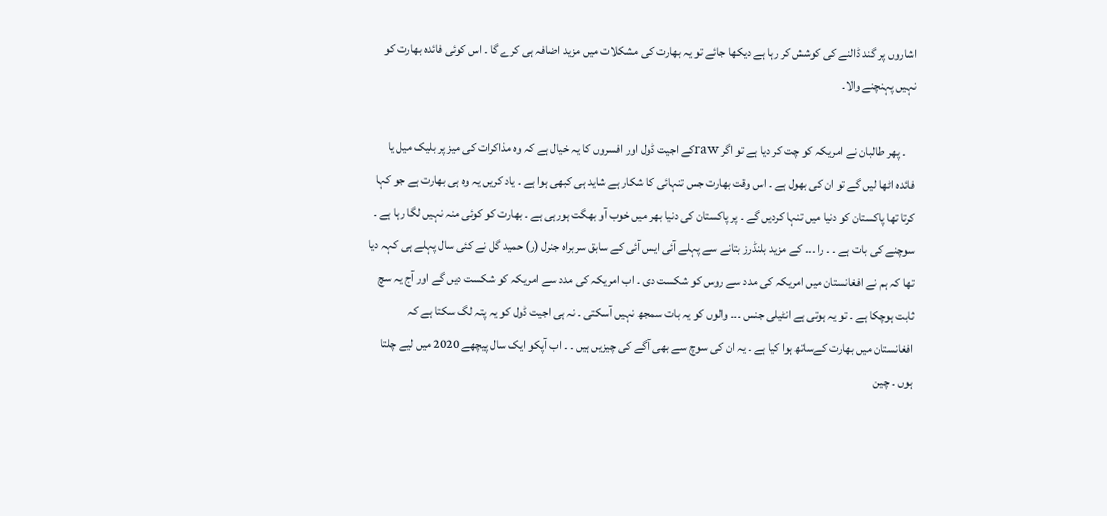اشاروں پر گند ڈالنے کی کوشش کر رہا ہے دیکھا جائے تو یہ بھارت کی مشکلات میں مزید اضافہ ہی کرے گا ۔ اس کوئی فائدہ بھارت کو نہیں پہنچنے والا۔

    ۔ پھر طالبان نے امریکہ کو چت کر دیا ہے تو اگر rawکے اجیت ڈول اور افسروں کا یہ خیال ہے کہ وہ مذاکرات کی میز پر بلیک میل یا فائدہ اٹھا لیں گے تو ان کی بھول ہے ۔ اس وقت بھارت جس تنہائی کا شکار ہے شاید ہی کبھی ہوا ہے ۔ یاد کریں یہ وہ ہی بھارت ہے جو کہا کرتا تھا پاکستان کو دنیا میں تنہا کردیں گے ۔ پر پاکستان کی دنیا بھر میں خوب آو بھگت ہورہی ہے ۔ بھارت کو کوئی منہ نہیں لگا رہا ہے ۔ سوچنے کی بات ہے ۔ ۔ را ۔۔۔ کے مزید بلنڈرز بتانے سے پہلے آئی ایس آئی کے سابق سربراہ جنرل (ر) حمید گل نے کئی سال پہلے ہی کہہ دیا تھا کہ ہم نے افغانستان میں امریکہ کی مدد سے روس کو شکست دی ۔ اب امریکہ کی مدد سے امریکہ کو شکست دیں گے اور آج یہ سچ ثابت ہوچکا ہے ۔ تو یہ ہوتی ہے انٹیلی جنس ۔۔۔ والوں کو یہ بات سمجھ نہیں آسکتی ۔ نہ ہی اجیت ڈول کو یہ پتہ لگ سکتا ہے کہ افغانستان میں بھارت کےساتھ ہوا کیا ہے ۔ یہ ان کی سوچ سے بھی آگے کی چیزیں ہیں ۔ ۔ اب آپکو ایک سال پیچھے 2020 میں لیے چلتا ہوں ۔ چین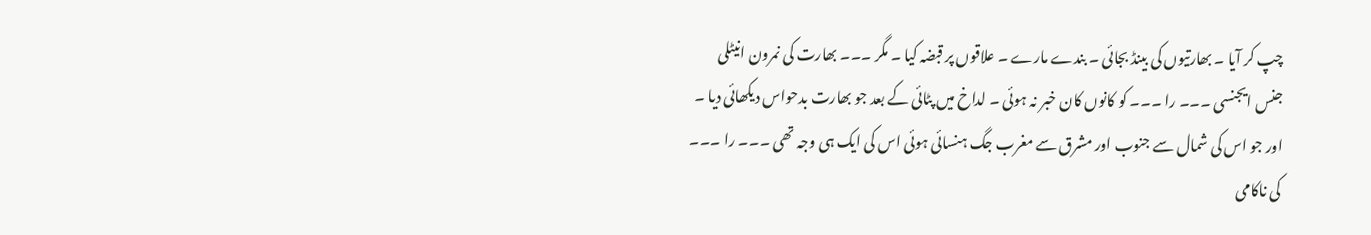چپ کر آیا ۔ بھارتیوں کی بینڈ بجائی ۔ بندے مارے ۔ علاقوں پر قبضہ کیا ۔ مگر ۔۔۔ بھارت کی نمرون انیٹلی جنس ایجنسی ۔۔۔ را ۔۔۔ کو کانوں کان خبر نہ ہوئی ۔ لداخ میں پٹائی کے بعد جو بھارت بدحواس دیکھائی دیا ۔ اور جو اس کی شمال سے جنوب اور مشرق سے مغرب جگ ہنسائی ہوئی اس کی ایک ہی وجہ تھی ۔۔۔ را ۔۔۔ کی ناکامی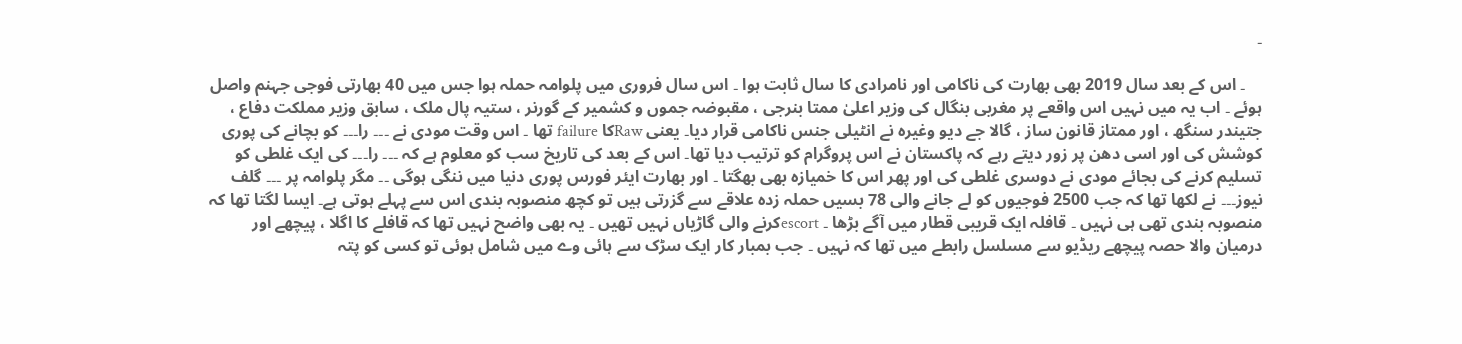۔

    ۔ اس کے بعد سال 2019 بھی بھارت کی ناکامی اور نامرادی کا سال ثابت ہوا ۔ اس سال فروری میں پلوامہ حملہ ہوا جس میں 40 بھارتی فوجی جہنم واصل ہوئے ۔ اب یہ میں نہیں اس واقعے پر مغربی بنگال کی وزیر اعلیٰ ممتا بنرجی ، مقبوضہ جموں و کشمیر کے گورنر ، ستیہ پال ملک ، سابق وزیر مملکت دفاع ، جتیندر سنگھ ، اور ممتاز قانون ساز ، گالا جے دیو وغیرہ نے انٹیلی جنس ناکامی قرار دیا۔ یعنی Rawکا failure تھا ۔ اس وقت مودی نے ۔۔۔ را۔۔۔ کو بچانے کی پوری کوشش کی اور اسی دھن پر زور دیتے رہے کہ پاکستان نے اس پروگرام کو ترتیب دیا تھا۔ اس کے بعد کی تاریخ سب کو معلوم ہے کہ ۔۔۔ را۔۔۔ کی ایک غلطی کو تسلیم کرنے کی بجائے مودی نے دوسری غلطی کی اور پھر اس کا خمیازہ بھی بھگتا ۔ اور بھارت ایئر فورس پوری دنیا میں ننگی ہوگی ۔۔ مگر پلوامہ پر ۔۔۔ گلف نیوز۔۔۔ نے لکھا تھا کہ جب 2500 فوجیوں کو لے جانے والی 78 بسیں حملہ زدہ علاقے سے گزرتی ہیں تو کچھ منصوبہ بندی اس سے پہلے ہوتی ہے۔ ایسا لگتا تھا کہ منصوبہ بندی تھی ہی نہیں ۔ قافلہ ایک قریبی قطار میں آگے بڑھا ۔ escortکرنے والی گاڑیاں نہیں تھیں ۔ یہ بھی واضح نہیں تھا کہ قافلے کا اگلا ، پیچھے اور درمیان والا حصہ پیچھے ریڈیو سے مسلسل رابطے میں تھا کہ نہیں ۔ جب بمبار کار ایک سڑک سے ہائی وے میں شامل ہوئی تو کسی کو پتہ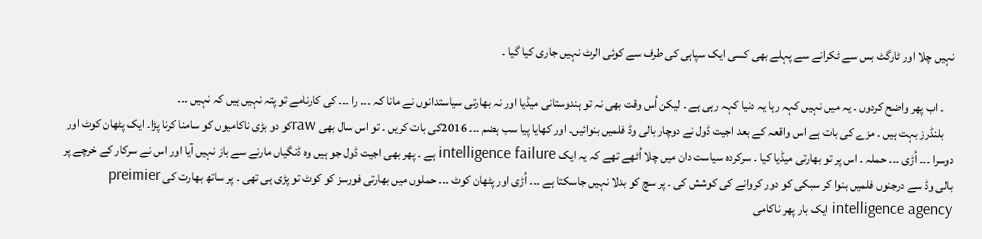نہیں چلا اور ٹارگٹ بس سے ٹکرانے سے پہلے بھی کسی ایک سپاہی کی طرف سے کوئی الرٹ نہیں جاری کیا گیا ۔

    ۔ اب پھر واضح کردوں ۔ یہ میں نہیں کہہ رہا یہ دنیا کہہ رہی ہے ۔ لیکن اُس وقت بھی نہ تو ہندوستانی میڈیا اور نہ بھارتی سیاستدانوں نے مانا کہ ۔۔۔ را ۔۔۔ کی کارنامے تو پتہ نہیں ہیں کہ نہیں ۔۔۔
    بلنڈرز بہت ہیں ۔ مزے کی بات ہے اس واقعہ کے بعد اجیت ڈول نے دوچار بالی وڈ فلمیں بنوائیں۔ اور کھایا پیا سب ہضم ۔۔۔ 2016کی بات کریں ۔ تو اس سال بھی rawکو دو بڑی ناکامیوں کو سامنا کرنا پڑا۔ ایک پٹھان کوٹ اور دوسرا ۔۔۔ اُڑی ۔۔۔ حملہ ۔ اس پر تو بھارتی میڈیا کیا ۔ سرکردہ سیاست دان میں چلا اُٹھے تھے کہ یہ ایک intelligence failure ہے ۔ پھر بھی اجیت ڈول جو ہیں وہ ڈنگیاں مارنے سے باز نہیں آیا اور اس نے سرکار کے خرچے پر بالی وڈ سے درجنوں فلمیں بنوا کر سبکی کو دور کروانے کی کوشش کی ۔ پر سچ کو بدلا نہیں جاسکتا ہے ۔۔۔ اُڑی اور پٹھان کوٹ ۔۔۔ حملوں میں بھارتی فورسز کو کوٹ تو پڑی ہی تھی ۔ پر ساتھ بھارت کی preimier intelligence agency ایک بار پھر ناکامی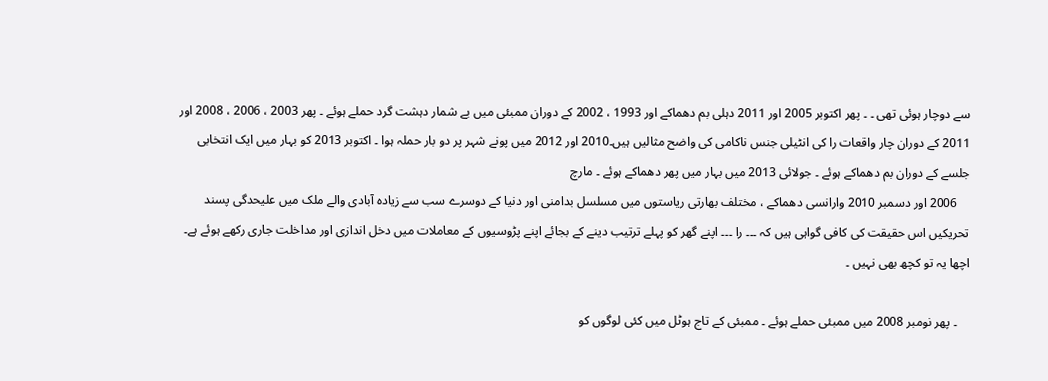سے دوچار ہوئی تھی ۔ ۔ پھر اکتوبر 2005 اور 2011 دہلی بم دھماکے اور 1993 ، 2002 کے دوران ممبئی میں بے شمار دہشت گرد حملے ہوئے ۔ پھر 2003 ، 2006 ، 2008 اور 2011 کے دوران چار واقعات را کی انٹیلی جنس ناکامی کی واضح مثالیں ہیں۔2010 اور 2012 میں پونے شہر پر دو بار حملہ ہوا ۔ اکتوبر 2013 کو بہار میں ایک انتخابی جلسے کے دوران بم دھماکے ہوئے ۔ جولائی 2013 میں بہار میں پھر دھماکے ہوئے ۔ مارچ
    2006 اور دسمبر 2010 وارانسی دھماکے ، مختلف بھارتی ریاستوں میں مسلسل بدامنی اور دنیا کے دوسرے سب سے زیادہ آبادی والے ملک میں علیحدگی پسند تحریکیں اس حقیقت کی کافی گواہی ہیں کہ ۔۔۔ را ۔۔۔ اپنے گھر کو پہلے ترتیب دینے کے بجائے اپنے پڑوسیوں کے معاملات میں دخل اندازی اور مداخلت جاری رکھے ہوئے ہے۔ اچھا یہ تو کچھ بھی نہیں ۔

    ۔ پھر نومبر 2008 میں ممبئی حملے ہوئے ۔ ممبئی کے تاج ہوٹل میں کئی لوگوں کو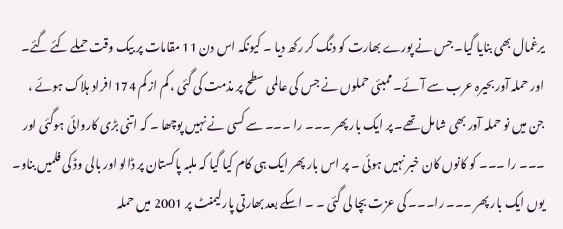یرغمال بھی بنایا گیا۔ جس نے پورے بھارت کو دنگ کر رکھ دیا ۔ کیونکہ اس دن 11 مقامات پر بیک وقت حملے کئے گئے۔ اور حملہ آور بحیرہ عرب سے آئے۔ ممبئی حملوں نے جس کی عالمی سطح پر مذمت کی گئی ، کم از کم 174 افراد ہلاک ہوئے ، جن میں نو حملہ آور بھی شامل تھے۔ پر ایک بار پھر ۔۔۔ را ۔۔۔ سے کسی نے نہیں پوچھا ۔ کہ اتنی بڑی کاروائی ہوگئی اور ۔۔۔ را ۔۔۔ کو کانوں کان خبر نہیں ہوئی ۔ پر اس بار پھر ایک ہی کام کیا گیا کہ ملبہ پاکستان پر ڈالو اور بالی وڈ کی فلمیں بناو۔ یوں ایک بار پھر ۔۔۔ را۔۔۔ کی عزت بچا لی گئی ۔ ۔ اسکے بعد بھارتی پارلیمنٹ پر 2001 میں حملہ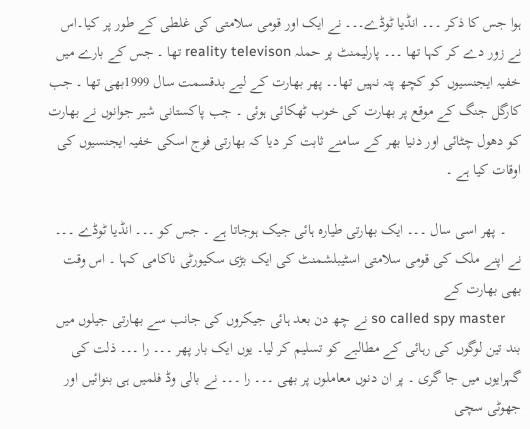ہوا جس کا ذکر ۔۔۔ انڈیا ٹوڈے۔۔۔ نے ایک اور قومی سلامتی کی غلطی کے طور پر کیا۔اس نے زور دے کر کہا تھا ۔۔۔ پارلیمنٹ پر حملہ reality televison تھا ۔ جس کے بارے میں خفیہ ایجنسیوں کو کچھ پتہ نہیں تھا۔۔ پھر بھارت کے لیے بدقسمت سال 1999بھی تھا ۔ جب کارگل جنگ کے موقع پر بھارت کی خوب ٹھکائی ہوئی ۔ جب پاکستانی شیر جوانوں نے بھارت کو دھول چٹائی اور دنیا بھر کے سامنے ثابت کر دیا کہ بھارتی فوج اسکی خفیہ ایجنسیوں کی اوقات کیا ہے ۔

    ۔ پھر اسی سال ۔۔۔ ایک بھارتی طیارہ ہائی جیک ہوجاتا ہے ۔ جس کو ۔۔۔ انڈیا ٹوڈے ۔۔۔ نے اپنے ملک کی قومی سلامتی اسٹیبلشمنٹ کی ایک بڑی سکیورٹی ناکامی کہا ۔ اس وقت بھی بھارت کے
    so called spy master نے چھ دن بعد ہائی جیکروں کی جانب سے بھارتی جیلوں میں بند تین لوگوں کی رہائی کے مطالبے کو تسلیم کر لیا۔ یوں ایک بار پھر ۔۔۔ را ۔۔۔ ذلت کی گہرایوں میں جا گری ۔ پر ان دنوں معاملوں پر بھی ۔۔۔ را ۔۔۔ نے بالی وڈ فلمیں ہی بنوائیں اور جھوٹی سچی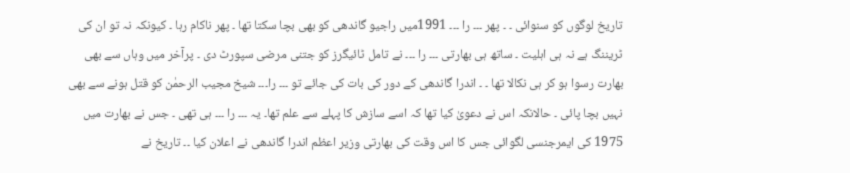تاریخ لوگوں کو سنوائی ۔ ۔ پھر ۔۔۔ را ۔۔۔ 1991میں راجیو گاندھی کو بھی بچا سکتا تھا ۔ پھر ناکام رہا ۔ کیونکہ نہ تو ان کی ٹریننگ ہے نہ ہی اہلیت ۔ ساتھ ہی بھارتی ۔۔۔ را ۔۔۔ نے تامل ٹائیگرز کو جتنی مرضی سپورٹ دی ۔ پرآخر میں وہاں سے بھی بھارت رسوا ہو کر ہی نکالا تھا ۔ ۔ اندرا گاندھی کے دور کی بات کی جائے تو ۔۔۔ را۔۔۔ شیخ مجیب الرحمٰن کو قتل ہونے سے بھی نہیں بچا پائی ۔ حالانکہ اس نے دعویٰ کیا تھا کہ اسے سازش کا پہلے سے علم تھا۔ یہ ۔۔۔ را ۔۔۔ ہی تھی ۔ جس نے بھارت میں 1975 کی ایمرجنسی لگوائی جس کا اس وقت کی بھارتی وزیر اعظم اندرا گاندھی نے اعلان کیا ۔۔ تاریخ نے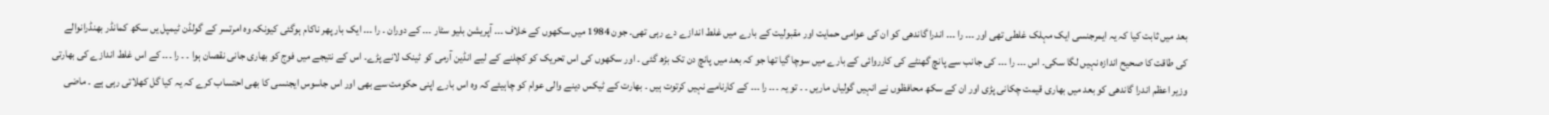بعد میں ثابت کیا کہ یہ ایمرجنسی ایک مہلک غلطی تھی اور ۔۔۔ را ۔۔۔ اندرا گاندھی کو ان کی عوامی حمایت اور مقبولیت کے بارے میں غلط اندازے دے رہی تھی۔ جون 1984 میں سکھوں کے خلاف ۔۔۔ آپریشن بلیو سٹار ۔۔۔ کے دوران ۔ را ۔۔۔ ایک بار پھر ناکام ہوگئی کیونکہ وہ امرتسر کے گولڈن ٹیمپل یں سکھ کمانڈر بھنڈرانوالے کی طاقت کا صحیح اندازہ نہیں لگا سکی۔ اس ۔۔۔ را ۔۔۔ کی جانب سے پانچ گھنٹے کی کارروائی کے بارے میں سوچا گیا تھا جو کہ بعد میں پانچ دن تک بڑھ گئی ۔ اور سکھوں کی اس تحریک کو کچلنے کے لیے انڈین آرمی کو ٹینک لانے پڑے۔ اس کے نتیجے میں فوج کو بھاری جانی نقصان ہوا ۔ ۔ را ۔۔۔ کے اس غلط اندازے کی بھارتی وزیر اعظم اندرا گاندھی کو بعد میں بھاری قیمت چکانی پڑی اور ان کے سکھ محافظوں نے انہیں گولیاں ماریں ۔ ۔ تو یہ ۔۔۔ را ۔۔۔ کے کارنامے نہیں کرتوت ہیں ۔ بھارت کے ٹیکس دینے والی عوام کو چاہیئے کہ وہ اس بارے اپنی حکومت سے بھی اور اس جاسوس ایجنسی کا بھی احتساب کرے کہ یہ کیا گل کھلاتی رہی ہے ۔ ماضی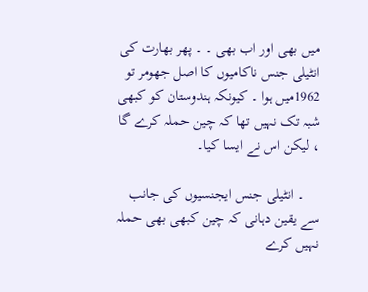میں بھی اور اب بھی ۔ ۔ پھر بھارت کی انٹیلی جنس ناکامیوں کا اصل جھومر تو 1962میں ہوا ۔ کیونکہ ہندوستان کو کبھی شبہ تک نہیں تھا کہ چین حملہ کرے گا ، لیکن اس نے ایسا کیا۔

    ۔ انٹیلی جنس ایجنسیوں کی جانب سے یقین دہانی کہ چین کبھی بھی حملہ نہیں کرے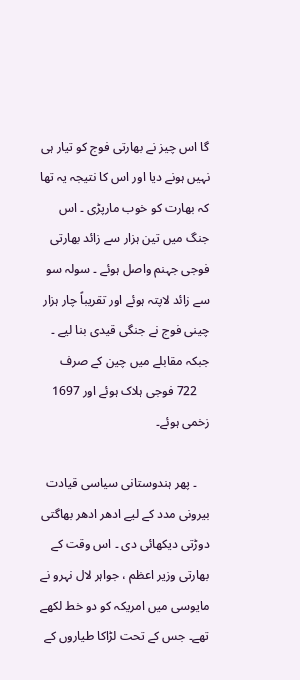گا اس چیز نے بھارتی فوج کو تیار ہی نہیں ہونے دیا اور اس کا نتیجہ یہ تھا کہ بھارت کو خوب مارپڑی ۔ اس جنگ میں تین ہزار سے زائد بھارتی فوجی جہنم واصل ہوئے ۔ سولہ سو سے زائد لاپتہ ہوئے اور تقریباً چار ہزار چینی فوج نے جنگی قیدی بنا لیے ۔ جبکہ مقابلے میں چین کے صرف
    722 فوجی ہلاک ہوئے اور 1697 زخمی ہوئے۔

    ۔ پھر ہندوستانی سیاسی قیادت بیرونی مدد کے لیے ادھر ادھر بھاگتی دوڑتی دیکھائی دی ۔ اس وقت کے بھارتی وزیر اعظم ، جواہر لال نہرو نے مایوسی میں امریکہ کو دو خط لکھے تھے۔ جس کے تحت لڑاکا طیاروں کے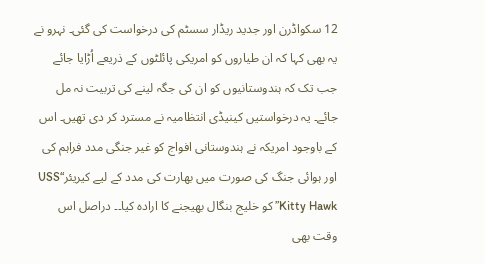12 سکواڈرن اور جدید ریڈار سسٹم کی درخواست کی گئی۔ نہرو نے یہ بھی کہا کہ ان طیاروں کو امریکی پائلٹوں کے ذریعے اُڑایا جائے جب تک کہ ہندوستانیوں کو ان کی جگہ لینے کی تربیت نہ مل جائے۔ یہ درخواستیں کینیڈی انتظامیہ نے مسترد کر دی تھیں۔ اس کے باوجود امریکہ نے ہندوستانی افواج کو غیر جنگی مدد فراہم کی اور ہوائی جنگ کی صورت میں بھارت کی مدد کے لیے کیریئر“USS Kitty Hawk” کو خلیج بنگال بھیجنے کا ارادہ کیا۔۔ دراصل اس وقت بھی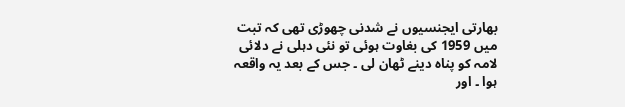بھارتی ایجنسیوں نے شدنی چھوڑی تھی کہ تبت میں 1959 کی بغاوت ہوئی تو نئی دہلی نے دلائی لامہ کو پناہ دینے ٹھان لی ۔ جس کے بعد یہ واقعہ ہوا ۔ اور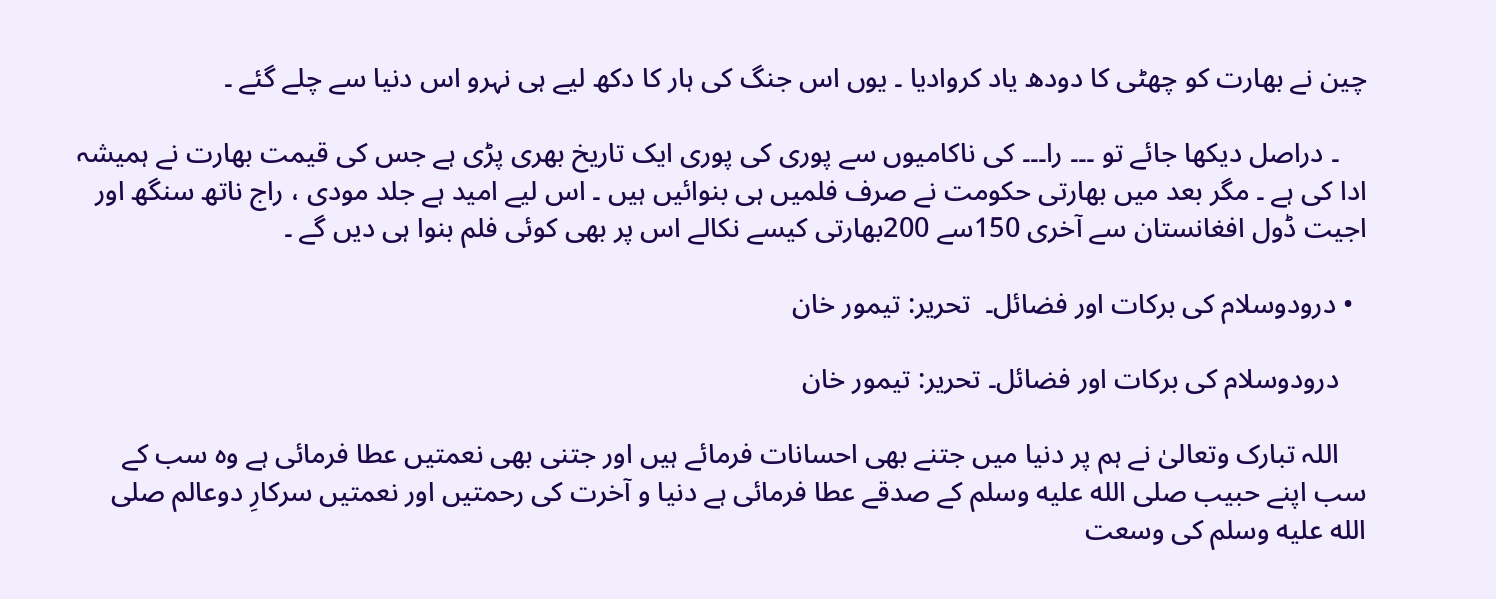چین نے بھارت کو چھٹی کا دودھ یاد کروادیا ۔ یوں اس جنگ کی ہار کا دکھ لیے ہی نہرو اس دنیا سے چلے گئے ۔

    ۔ دراصل دیکھا جائے تو ۔۔۔ را۔۔۔ کی ناکامیوں سے پوری کی پوری ایک تاریخ بھری پڑی ہے جس کی قیمت بھارت نے ہمیشہ ادا کی ہے ۔ مگر بعد میں بھارتی حکومت نے صرف فلمیں ہی بنوائیں ہیں ۔ اس لیے امید ہے جلد مودی ، راج ناتھ سنگھ اور اجیت ڈول افغانستان سے آخری 150سے 200بھارتی کیسے نکالے اس پر بھی کوئی فلم بنوا ہی دیں گے ۔

  • درودوسلام کی برکات اور فضائل۔  تحریر: تیمور خان

    درودوسلام کی برکات اور فضائل۔ تحریر: تیمور خان

    اللہ تبارک وتعالیٰ نے ہم پر دنیا میں جتنے بھی احسانات فرمائے ہیں اور جتنی بھی نعمتیں عطا فرمائی ہے وہ سب کے سب اپنے حبیب صلى الله عليه وسلم کے صدقے عطا فرمائی ہے دنیا و آخرت کی رحمتیں اور نعمتیں سرکارِ دوعالم صلى الله عليه وسلم کی وسعت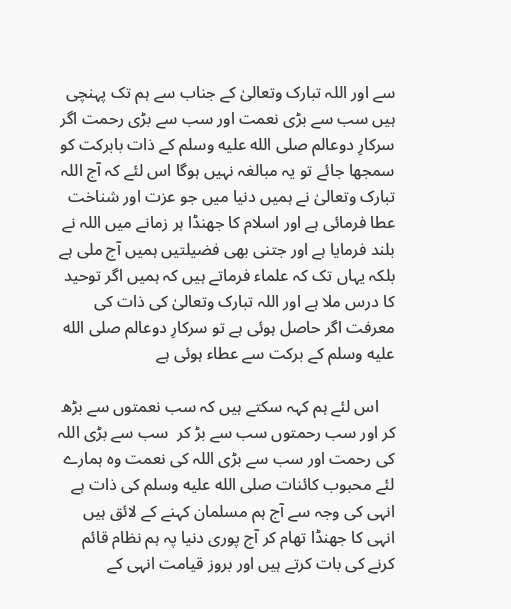سے اور اللہ تبارک وتعالیٰ کے جناب سے ہم تک پہنچی ہیں سب سے بڑی نعمت اور سب سے بڑی رحمت اگر سرکارِ دوعالم صلى الله عليه وسلم کے ذات بابرکت کو سمجھا جائے تو یہ مبالغہ نہیں ہوگا اس لئے کہ آج اللہ تبارک وتعالیٰ نے ہمیں دنیا میں جو عزت اور شناخت عطا فرمائی ہے اور اسلام کا جھنڈا ہر زمانے میں اللہ نے بلند فرمایا ہے اور جتنی بھی فضیلتیں ہمیں آج ملی ہے بلکہ یہاں تک کہ علماء فرماتے ہیں کہ ہمیں اگر توحید کا درس ملا ہے اور اللہ تبارک وتعالیٰ کی ذات کی معرفت اگر حاصل ہوئی ہے تو سرکارِ دوعالم صلى الله عليه وسلم کے برکت سے عطاء ہوئی ہے

    اس لئے ہم کہہ سکتے ہیں کہ سب نعمتوں سے بڑھ کر اور سب رحمتوں سب سے بڑ کر  سب سے بڑی اللہ کی رحمت اور سب سے بڑی اللہ کی نعمت وہ ہمارے لئے محبوب کائنات صلى الله عليه وسلم کی ذات ہے انہی کی وجہ سے آج ہم مسلمان کہنے کے لائق ہیں انہی کا جھنڈا تھام کر آج پوری دنیا پہ ہم نظام قائم کرنے کی بات کرتے ہیں اور بروز قیامت انہی کے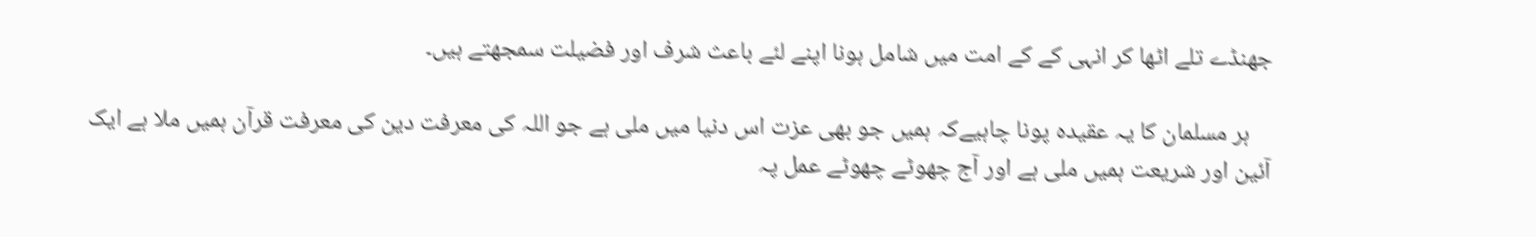جھنڈے تلے اٹھا کر انہی کے کے امت میں شامل ہونا اپنے لئے باعث شرف اور فضیلت سمجھتے ہیں۔

    ہر مسلمان کا یہ عقیدہ پونا چاہیےکہ ہمیں جو بھی عزت اس دنیا میں ملی ہے جو اللہ کی معرفت دین کی معرفت قرآن ہمیں ملا ہے ایک آئین اور شریعت ہمیں ملی ہے اور آج چھوٹے چھوٹے عمل پہ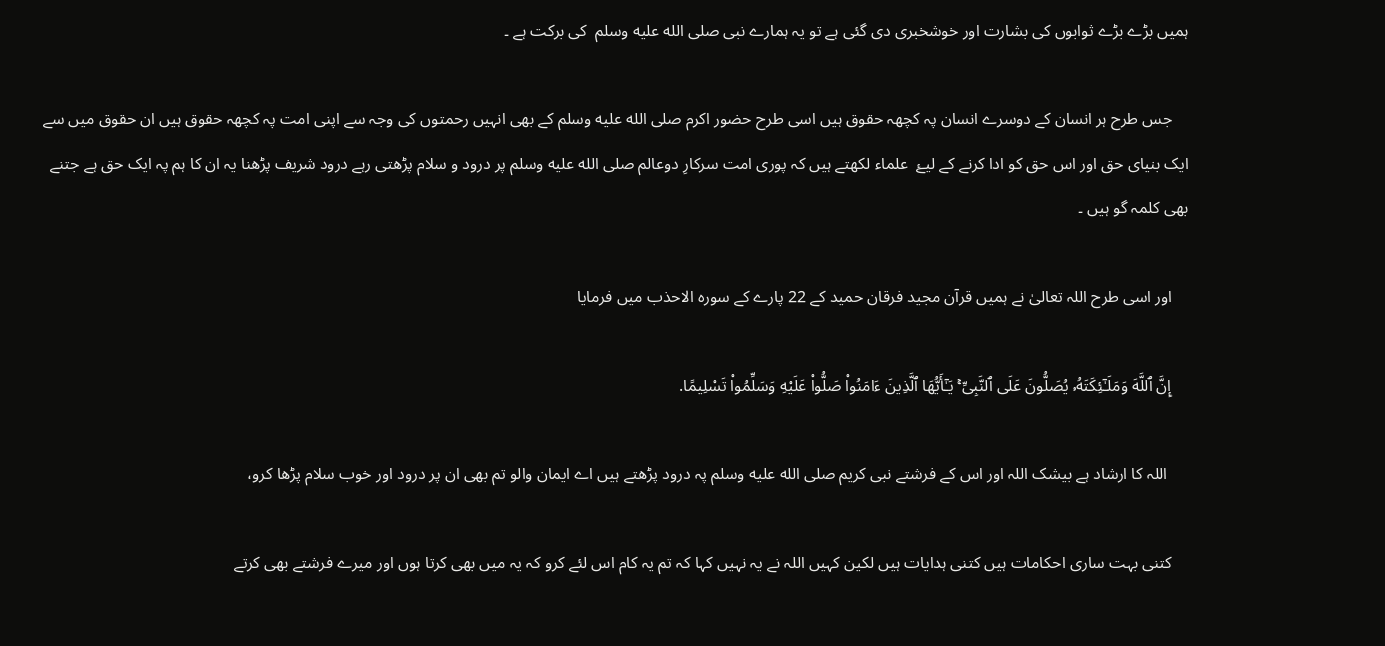ہمیں بڑے بڑے ثوابوں کی بشارت اور خوشخبری دی گئی ہے تو یہ ہمارے نبی صلى الله عليه وسلم  کی برکت ہے ۔

    جس طرح ہر انسان کے دوسرے انسان پہ کچھہ حقوق ہیں اسی طرح حضور اکرم صلى الله عليه وسلم کے بھی انہیں رحمتوں کی وجہ سے اپنی امت پہ کچھہ حقوق ہیں ان حقوق میں سے  ایک بنیای حق اور اس حق کو ادا کرنے کے لیۓ  علماء لکھتے ہیں کہ پوری امت سرکارِ دوعالم صلى الله عليه وسلم پر درود و سلام پڑھتی رہے درود شریف پڑھنا یہ ان کا ہم پہ ایک حق ہے جتنے بھی کلمہ گو ہیں ۔

    اور اسی طرح اللہ تعالیٰ نے ہمیں قرآن مجید فرقان حمید کے 22 پارے کے سورہ الاحذب میں فرمایا

    إِنَّ ٱللَّهَ وَمَلَـٰٓئِكَتَهُۥ يُصَلُّونَ عَلَى ٱلنَّبِىِّ ۚ يَـٰٓأَيُّهَا ٱلَّذِينَ ءَامَنُوا۟ صَلُّوا۟ عَلَيْهِ وَسَلِّمُوا۟ تَسْلِيمًا.

     اللہ کا ارشاد ہے بیشک اللہ اور اس کے فرشتے نبی کریم صلى الله عليه وسلم پہ درود پڑھتے ہیں اے ایمان والو تم بھی ان پر درود اور خوب سلام پڑھا کرو،

    کتنی بہت ساری احکامات ہیں کتنی ہدایات ہیں لکین کہیں اللہ نے یہ نہیں کہا کہ تم یہ کام اس لئے کرو کہ یہ میں بھی کرتا ہوں اور میرے فرشتے بھی کرتے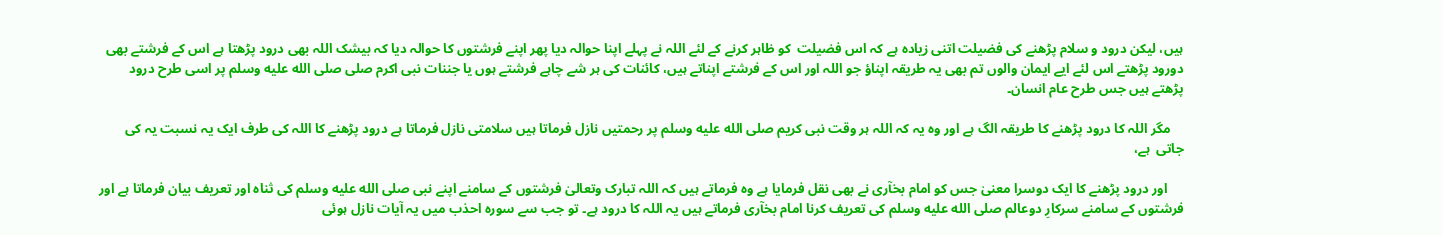ہیں، لیکن درود و سلام پڑھنے کی فضیلت اتنی زیادہ ہے کہ اس فضیلت  کو ظاہر کرنے کے لئے اللہ نے پہلے اپنا حوالہ دیا پھر اپنے فرشتوں کا حوالہ دیا کہ بیشک اللہ بھی درود پڑھتا ہے اس کے فرشتے بھی دورود پڑھتے اس لئے ایے ایمان والوں تم بھی یہ طریقہ اپناؤ جو اللہ اور اس کے فرشتے اپناتے ہیں، کائنات کی ہر شے چاہے فرشتے ہوں یا جننات نبی اکرم صلی صلى الله عليه وسلم پر اسی طرح درود پڑھتے ہیں جس طرح عام انسان۔

    مگر اللہ کا درود پڑھنے کا طریقہ الگ ہے اور وہ یہ کہ اللہ ہر وقت نبی کریم صلى الله عليه وسلم پر رحمتیں نازل فرماتا ہیں سلامتی نازل فرماتا ہے درود پڑھنے کا اللہ کی طرف ایک یہ نسبت یہ کی جاتی  ہے،

     اور درود پڑھنے کا ایک دوسرا معنیٰ جس کو امام بخآری نے بھی نقل فرمایا ہے وہ فرماتے ہیں کہ اللہ تبارک وتعالیٰ فرشتوں کے سامنے اپنے نبی صلى الله عليه وسلم کی ثناہ اور تعریف بیان فرماتا ہے اور فرشتوں کے سامنے سرکارِ دوعالم صلى الله عليه وسلم کی تعریف کرنا امام بخآری فرماتے ہیں یہ اللہ کا درود ہے۔ تو جب سے سورہ احذب میں یہ آیات نازل ہوئی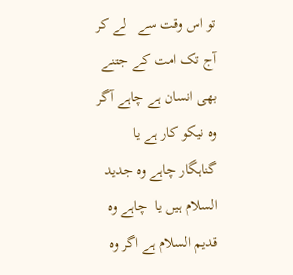تو اس وقت سے   لے کر آج تک امت کے جتنے بھی انسان ہے چاہے آگر وہ نیکو کار ہے یا گناہگار چاہے وہ جدید السلام ہیں یا  چاہے وہ قدیم السلام ہے اگر وہ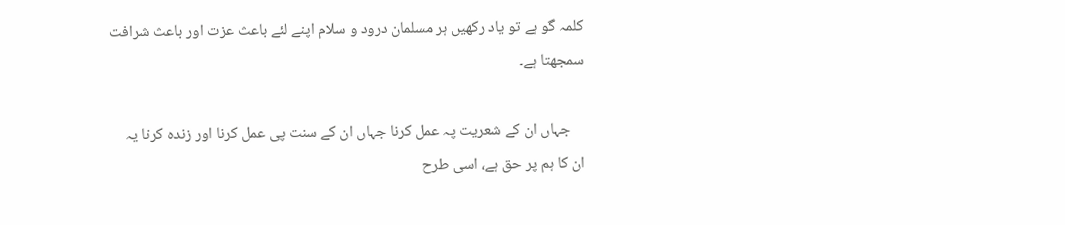کلمہ گو ہے تو یاد رکھیں ہر مسلمان درود و سلام اپنے لئے باعث عزت اور باعث شرافت سمجھتا ہے۔

    جہاں ان کے شعریت پہ عمل کرنا جہاں ان کے سنت پی عمل کرنا اور زندہ کرنا یہ ان کا ہم پر حق ہے، اسی طرح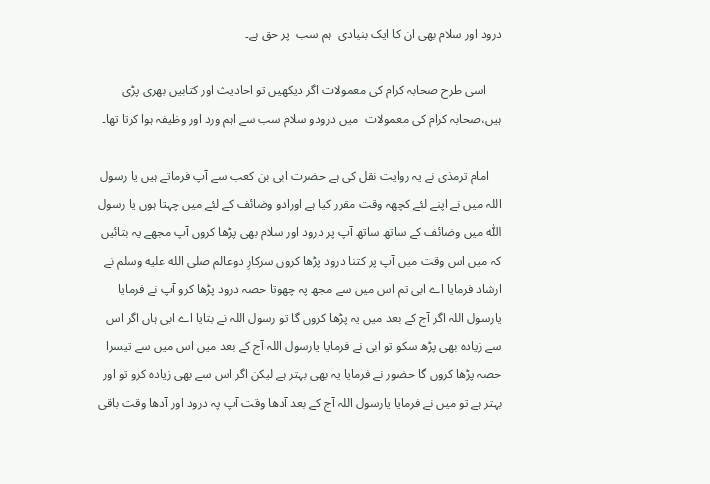درود اور سلام بھی ان کا ایک بنیادی  ہم سب  پر حق ہے۔

     اسی طرح صحابہ کرام کی معمولات اگر دیکھیں تو احادیث اور کتابیں بھری پڑی ہیں،صحابہ کرام کی معمولات  میں درودو سلام سب سے اہم ورد اور وظیفہ ہوا کرتا تھا۔

    امام ترمذی نے یہ روایت نقل کی ہے حضرت ابی بن کعب سے آپ فرماتے ہیں یا رسول اللہ میں نے اپنے لئے کچھہ وقت مقرر کیا ہے اورادو وضائف کے لئے میں چہتا ہوں یا رسول اللّٰہ میں وضائف کے ساتھ ساتھ آپ پر درود اور سلام بھی پڑھا کروں آپ مجھے یہ بتائیں کہ میں اس وقت میں آپ پر کتنا درود پڑھا کروں سرکارِ دوعالم صلى الله عليه وسلم نے ارشاد فرمایا اے ابی تم اس میں سے مجھ پہ چھوتا حصہ درود پڑھا کرو آپ نے فرمایا یارسول اللہ اگر آج کے بعد میں یہ پڑھا کروں گا تو رسول اللہ نے بتایا اے ابی ہاں اگر اس سے زیادہ بھی پڑھ سکو تو ابی نے فرمایا یارسول اللہ آج کے بعد میں اس میں سے تیسرا حصہ پڑھا کروں گا حضور نے فرمایا یہ بھی بہتر ہے لیکن اگر اس سے بھی زیادہ کرو تو اور بہتر ہے تو میں نے فرمایا یارسول اللہ آج کے بعد آدھا وقت آپ پہ درود اور آدھا وقت باقی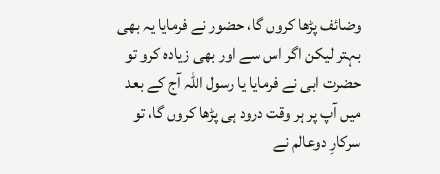وضائف پڑھا کروں گا، حضور نے فرمایا یہ بھی بہتر لیکن اگر اس سے اور بھی زیادہ کرو تو حضرت ابی نے فرمایا یا رسول اللہ آج کے بعد میں آپ پر ہر وقت درود ہی پڑھا کروں گا، تو سرکارِ دوعالم نے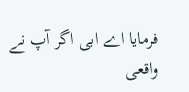فرمایا اے ابی اگر آپ نے واقعی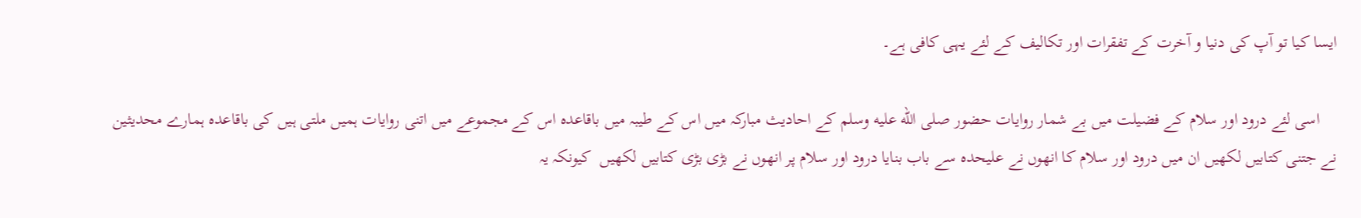ایسا کیا تو آپ کی دنیا و آخرت کے تفقرات اور تکالیف کے لئے یہی کافی ہے۔

    اسی لئے درود اور سلام کے فضیلت میں بے شمار روایات حضور صلى الله عليه وسلم کے احادیث مبارکہ میں اس کے طیبہ میں باقاعدہ اس کے مجموعے میں اتنی روایات ہمیں ملتی ہیں کی باقاعدہ ہمارے محدیثین نے جتنی کتابیں لکھیں ان میں درود اور سلام کا انھوں نے علیحدہ سے باب بنایا درود اور سلام پر انھوں نے بڑی بڑی کتابیں لکھیں  کیونکہ یہ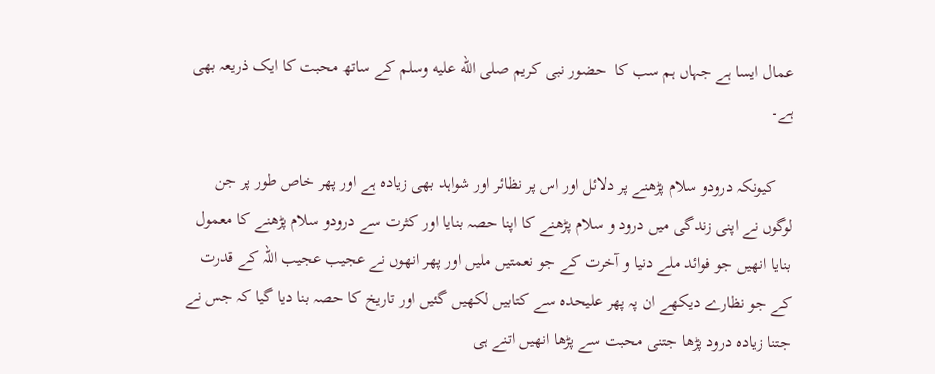عمال ایسا ہے جہاں ہم سب کا  حضور نبی کریم صلى الله عليه وسلم کے ساتھ محبت کا ایک ذریعہ بھی ہے۔

    کیونکہ درودو سلام پڑھنے پر دلائل اور اس پر نظائر اور شواہد بھی زیادہ ہے اور پھر خاص طور پر جن لوگوں نے اپنی زندگی میں درود و سلام پڑھنے کا اپنا حصہ بنایا اور کثرت سے درودو سلام پڑھنے کا معمول بنایا انھیں جو فوائد ملے دنیا و آخرت کے جو نعمتیں ملیں اور پھر انھوں نے عجیب عجیب اللہ کے قدرت کے جو نظارے دیکھے ان پہ پھر علیحدہ سے کتابیں لکھیں گئیں اور تاریخ کا حصہ بنا دیا گیا کہ جس نے جتنا زیادہ درود پڑھا جتنی محبت سے پڑھا انھیں اتنے ہی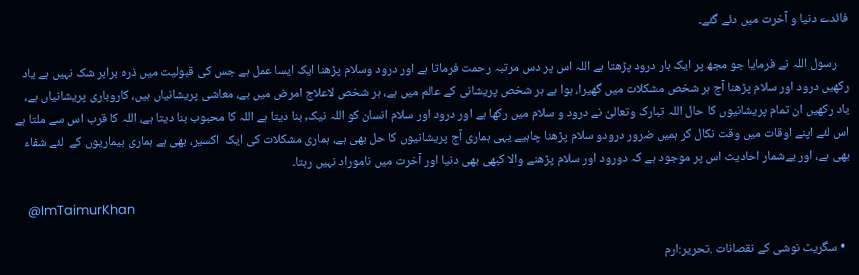فائدے دنیا و آخرت میں دئے گئے۔

    رسول اللہ نے فرمایا جو مجھ پر ایک بار درود پڑھتا ہے اللہ اس پر دس مرتبہ رحمت فرماتا ہے اور درود وسلام پڑھنا ایک ایسا عمل ہے جس کی قبولیت میں ذرہ برابر شک نہیں ہے یاد رکھیں درود اور سلام پڑھنا آج ہر شخص مشکلات میں گھیرا، ہوا ہے ہر شخص پریشانی کے عالم میں ہے، ہر شخص لاعلاج امرض میں ہے، معاشی پریشانیاں ہیں، کاروباری پریشانیاں ہے، یاد رکھیں ان تمام پریشانیوں کا حال اللہ تبارک وتعالیٰ نے درود و سلام میں رکھا ہے اور درود اور سلام انسان کو اللہ نیک, بنا دیتا ہے اللہ کا محبوب بنا دیتا ہے، اللہ کا قرب اس سے ملتا ہے اس لئے اپنے اوقات میں وقت نکال کر ہمیں ضرور درودو سلام پڑھنا چاہیے یہی ہماری آج پریشانیوں کا حل بھی ہے، ہماری مشکلات کی ایک  اکسیر، بھی ہے ہماری بیماریوں کے  لئے شفاء بھی ہے، اور بےشمار احادیث اس پر موجود ہے کہ دورود اور سلام پڑھنے والا کبھی بھی دنیا اور آخرت میں ناموراد نہیں رہتا۔

    @ImTaimurKhan

  • سگریٹ نوشی کے نقصانات .تحریر:ارم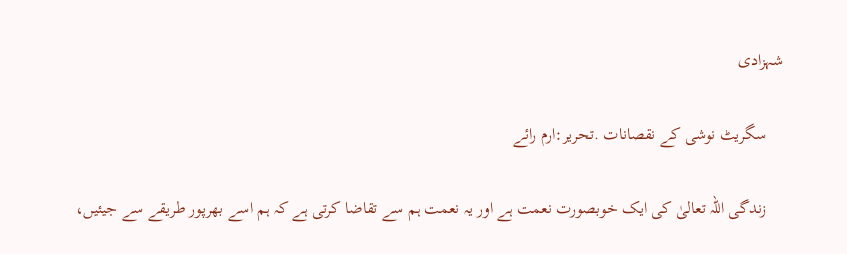شہزادی

    سگریٹ نوشی کے نقصانات .تحریر:ارم رائے

    زندگی اللہ تعالیٰ کی ایک خوبصورت نعمت ہے اور یہ نعمت ہم سے تقاضا کرتی ہے کہ ہم اسے بھرپور طریقے سے جیئیں،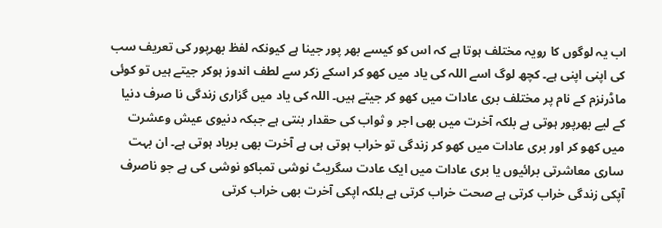اب یہ لوگوں کا رویہ مختلف ہوتا ہے کہ اس کو کیسے بھر پور جینا ہے کیونکہ لفظ بھرپور کی تعریف سب کی اپنی اپنی ہے۔ کچھ لوگ اسے اللہ کی یاد میں کھو کر اسکے زکر سے لطف اندوز ہوکر جیتے ہیں تو کوئی ماڈرنزم کے نام پر مختلف بری عادات میں کھو کر جیتے ہیں۔ اللہ کی یاد میں گزاری زندگی نا صرف دنیا کے لیے بھرپور ہوتی ہے بلکہ آخرت میں بھی اجر و ثواب کی حقدار بنتی ہے جبکہ دنیوی عیش وعشرت میں کھو کر اور بری عادات میں کھو کر زندگی تو خراب ہوتی ہی ہے آخرت بھی برباد ہوتی ہے۔ ان بہت ساری معاشرتی برائیوں یا بری عادات میں ایک عادت سگریٹ نوشی تمباکو نوشی کی ہے جو ناصرف آپکی زندگی خراب کرتی ہے صحت خراب کرتی ہے بلکہ اپکی آخرت بھی خراب کرتی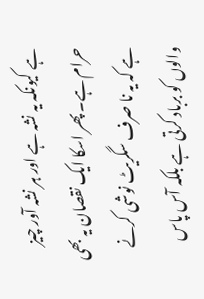ہے کیونکہ یہ نشہ ہے اور ہر نشہ آور چیز حرام ہے۔ پھر اسکا ایک نقصان یہ بھی ہے کہ یہ نا صرف سگریٹ نوشی کرنے والوں کو برباد کرتی ہے بلکہ آس پاس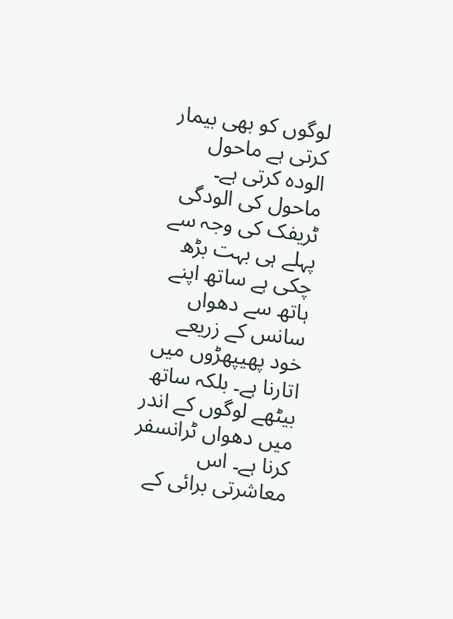لوگوں کو بھی بیمار کرتی ہے ماحول الودہ کرتی ہے۔ ماحول کی الودگی ٹریفک کی وجہ سے پہلے ہی بہت بڑھ چکی ہے ساتھ اپنے ہاتھ سے دھواں سانس کے زریعے خود پھیپھڑوں میں اتارنا ہے۔ بلکہ ساتھ بیٹھے لوگوں کے اندر میں دھواں ٹرانسفر کرنا ہے۔ اس معاشرتی برائی کے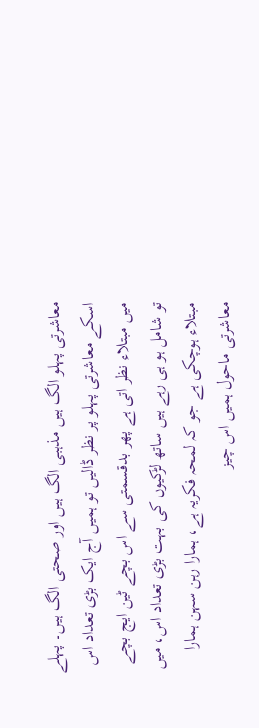معاشرتی پہلو الگ ہیں مذہبی الگ ہیں اور صحتی الگ ہیں۔ پہلے اسکے معاشرتی پہلو پر نظر ڈالیں تو ہمیں آج ایک بڑی تعداد اس میں مبتلاء نظر اتی ہے پھر بدقسمتی سے اس بچے ٹین ایج بچے تو شامل ہو ہی رہے ہیں ساتھ لڑکیوں کی بہت بڑی تعداد اس، میں مبتلاء ہوچکی ہے جو کہ لمحہ فکریہ ہے، ہمارا رہن سہن ہمارا معاشرتی ماحول ہمیں اس چیز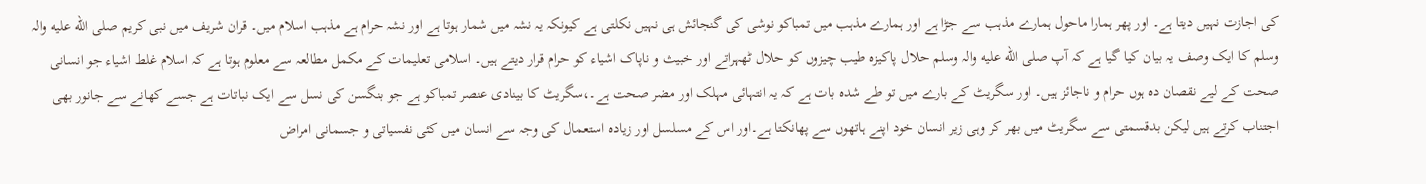کی اجازت نہیں دیتا ہے۔ اور پھر ہمارا ماحول ہمارے مذہب سے جڑا ہے اور ہمارے مذہب میں تمباکو نوشی کی گنجائش ہی نہیں نکلتی ہے کیونکہ یہ نشہ میں شمار ہوتا ہے اور نشہ حرام ہے مذہب اسلام میں۔ قران شریف میں نبی کریم صلی الله عليه والہ وسلم کا ایک وصف یہ بیان کیا گیا ہے کہ آپ صلی الله عليه والہ وسلم حلال پاکیزہ طیب چیزوں کو حلال ٹھہراتے اور خبیث و ناپاک اشیاء کو حرام قرار دیتے ہیں۔ اسلامی تعلیمات کے مکمل مطالعہ سے معلوم ہوتا ہے کہ اسلام غلط اشیاء جو انسانی صحت کے لیے نقصان دہ ہوں حرام و ناجائز ہیں۔ اور سگریٹ کے بارے میں تو طے شدہ بات ہے کہ یہ انتہائی مہلک اور مضر صحت ہے۔،سگریٹ کا بینادی عنصر تمباکو ہے جو بنگسن کی نسل سے ایک نباتات ہے جسے کھانے سے جانور بھی اجتناب کرتے ہیں لیکن بدقسمتی سے سگریٹ میں بھر کر وہی زیر انسان خود اپنے ہاتھوں سے پھانکتا ہے۔اور اس کے مسلسل اور زیادہ استعمال کی وجہ سے انسان میں کئی نفسیاتی و جسمانی امراض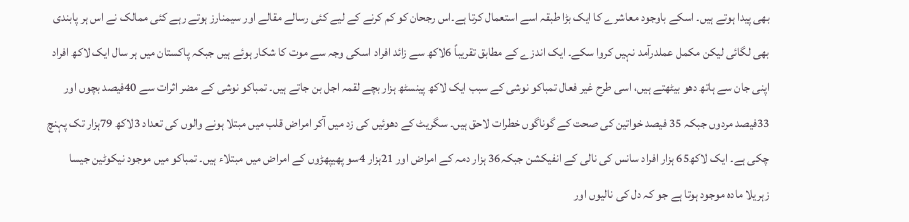بھی پیدا ہوتے ہیں۔ اسکے باوجود معاشرے کا ایک بڑا طبقہ اسے استعمال کرتا ہے۔اس رجحان کو کم کرنے کے لیے کئی رسالے مقالے اور سیمنارز ہوتے رہے کئی ممالک نے اس ہر پابندی بھی لگائی لیکن مکمل عملدرآمد نہیں کروا سکے۔ ایک اندزے کے مطابق تقریباً 6لاکھ سے زائد افراد اسکی وجہ سے موت کا شکار ہوئے ہیں جبکہ پاکستان میں ہر سال ایک لاکھ افراد اپنی جان سے ہاتھ دھو بیٹھتے ہیں، اسی طرح غیر فعال تمباکو نوشی کے سبب ایک لاکھ پینسٹھ ہزار بچے لقمہ اجل بن جاتے ہیں۔ تمباکو نوشی کے مضر اثرات سے 40فیصد بچوں اور 33فیصد مردوں جبکہ 35 فیصد خواتین کی صحت کے گوناگوں خطرات لاحق ہیں۔ سگریٹ کے دھوئیں کی زد میں آکر امراض قلب میں مبتلا ہونے والوں کی تعداد 3لاکھ 79ہزار تک پہنچ چکی ہے۔ ایک لاکھ65 ہزار افراد سانس کی نالی کے انفیکشن جبکہ36 ہزار دمہ کے امراض اور 21ہزار 4سو پھیپھڑوں کے امراض میں مبتلاء ہیں۔ تمباکو میں موجود نیکوٹین جیسا زہریلا مادہ موجود ہوتا ہے جو کہ دل کی نالیوں اور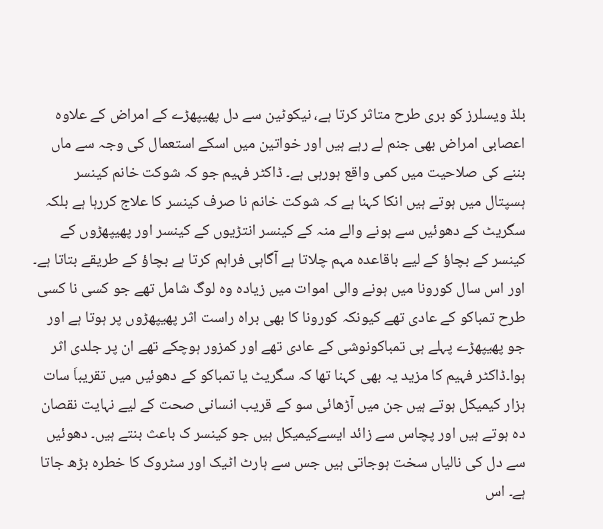بلڈ ویسلرز کو بری طرح متاثر کرتا ہے، نیکوٹین سے دل پھیپھڑے کے امراض کے علاوہ اعصابی امراض بھی جنم لے رہے ہیں اور خواتین میں اسکے استعمال کی وجہ سے ماں بننے کی صلاحیت میں کمی واقع ہورہی ہے۔ ڈاکٹر فہیم جو کہ شوکت خانم کینسر ہسپتال میں ہوتے ہیں انکا کہنا ہے کہ شوکت خانم نا صرف کینسر کا علاج کررہا ہے بلکہ سگریٹ کے دھوئیں سے ہونے والے منہ کے کینسر انتڑیوں کے کینسر اور پھیپھڑوں کے کینسر کے بچاؤ کے لیے باقاعدہ مہم چلاتا ہے آگاہی فراہم کرتا ہے بچاؤ کے طریقے بتاتا ہے۔ اور اس سال کورونا میں ہونے والی اموات میں زیادہ وہ لوگ شامل تھے جو کسی نا کسی طرح تمباکو کے عادی تھے کیونکہ کورونا کا بھی براہ راست اثر پھیپھڑوں پر ہوتا ہے اور جو پھیپھڑے پہلے ہی تمباکونوشی کے عادی تھے اور کمزور ہوچکے تھے ان پر جلدی اثر ہوا۔ڈاکٹر فہیم کا مزید یہ بھی کہنا تھا کہ سگریٹ یا تمباکو کے دھوئیں میں تقریباَ سات ہزار کیمیکل ہوتے ہیں جن میں آڑھائی سو کے قریب انسانی صحت کے لیے نہایت نقصان دہ ہوتے ہیں اور پچاس سے زائد ایسےکیمیکل ہیں جو کینسر ک باعث بنتے ہیں۔ دھوئیں سے دل کی نالیاں سخت ہوجاتی ہیں جس سے ہارٹ اٹیک اور سٹروک کا خطرہ بڑھ جاتا ہے۔ اس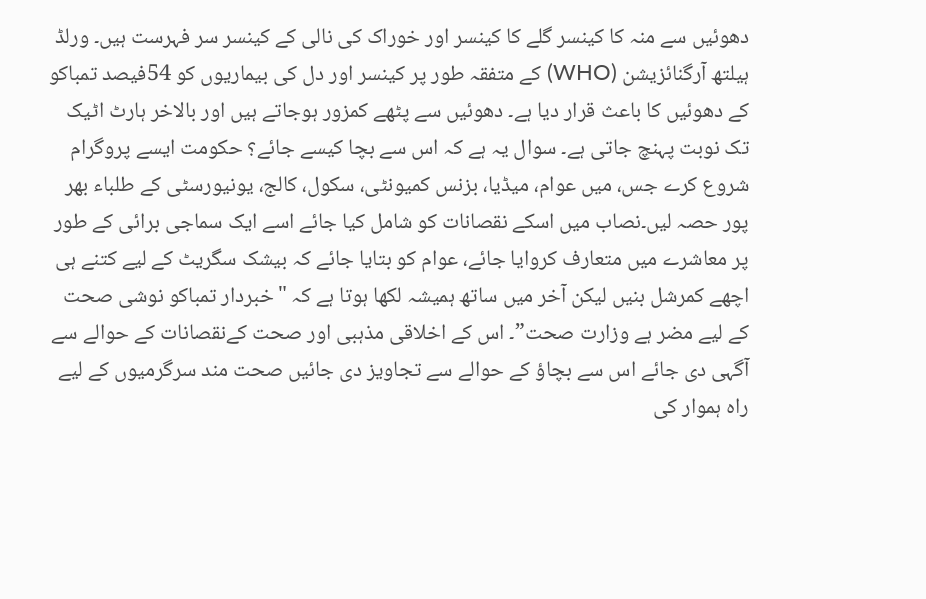دھوئیں سے منہ کا کینسر گلے کا کینسر اور خوراک کی نالی کے کینسر سر فہرست ہیں۔ ورلڈ ہیلتھ آرگنائزیشن (WHO) کے متفقہ طور پر کینسر اور دل کی بیماریوں کو 54فیصد تمباکو کے دھوئیں کا باعث قرار دیا ہے۔ دھوئیں سے پٹھے کمزور ہوجاتے ہیں اور بالاخر ہارٹ اٹیک تک نوبت پہنچ جاتی ہے۔ سوال یہ ہے کہ اس سے بچا کیسے جائے؟ حکومت ایسے پروگرام شروع کرے جس، میں عوام، میڈیا، بزنس کمیونٹی، سکول، کالج، یونیورسٹی کے طلباء بھر پور حصہ لیں۔نصاب میں اسکے نقصانات کو شامل کیا جائے اسے ایک سماجی برائی کے طور پر معاشرے میں متعارف کروایا جائے، عوام کو بتایا جائے کہ بیشک سگریٹ کے لیے کتنے ہی اچھے کمرشل بنیں لیکن آخر میں ساتھ ہمیشہ لکھا ہوتا ہے کہ "خبردار تمباکو نوشی صحت کے لیے مضر ہے وزارت صحت”۔ اس کے اخلاقی مذہبی اور صحت کےنقصانات کے حوالے سے آگہی دی جائے اس سے بچاؤ کے حوالے سے تجاویز دی جائیں صحت مند سرگرمیوں کے لیے راہ ہموار کی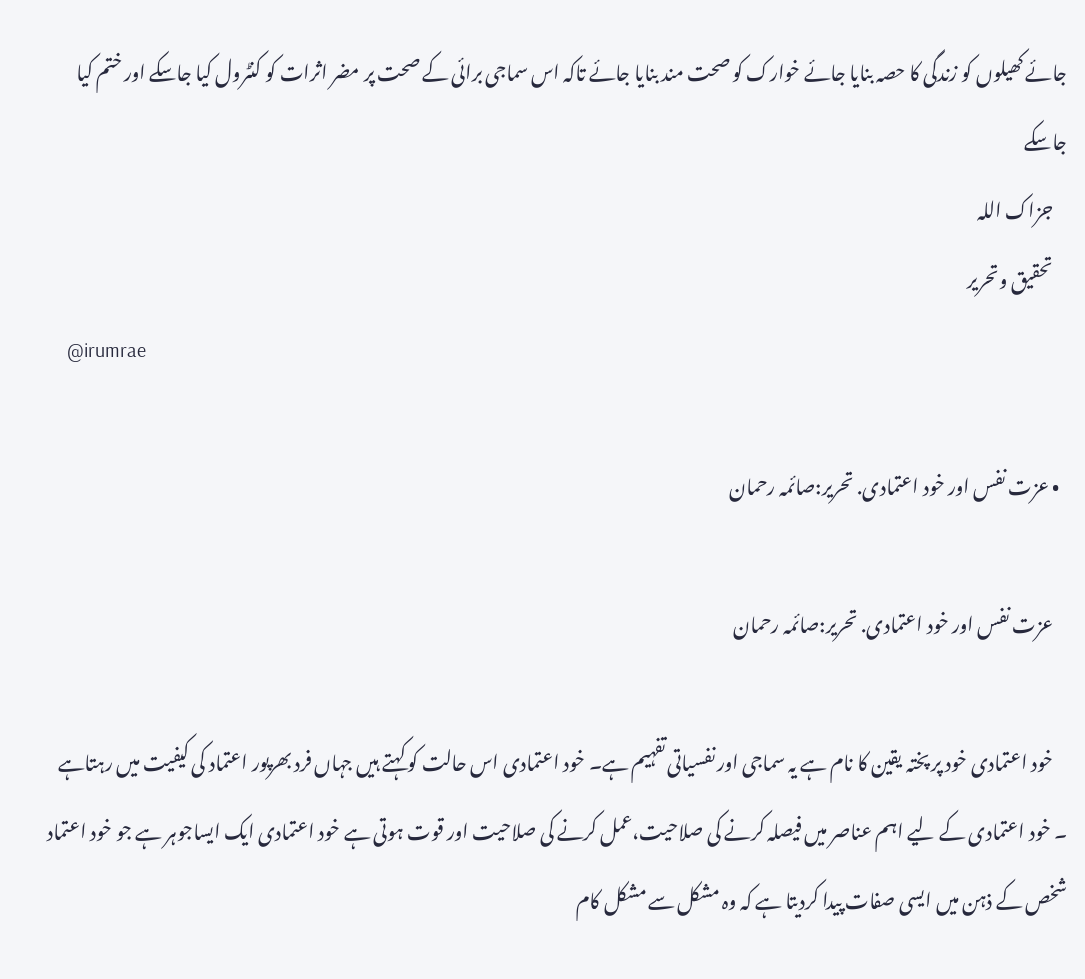جائے کھیلوں کو زندگی کا حصہ بنایا جائے خوارک کو صحت مند بنایا جائے تاکہ اس سماجی برائی کے صحت پر مضر اثرات کو کنٹرول کیا جاسکے اور ختم کیا جاسکے
    جزاک اللہ
    تحقیق وتحریر
    @irumrae

  • عزت نفس اور خود اعتمادی. تحریر:صائمہ رحمان

    عزت نفس اور خود اعتمادی. تحریر:صائمہ رحمان

    خود اعتمادی خود پر پختہ یقین کا نام ہے یہ سماجی اور نفسیاتی تفہیم ہے۔ خود اعتمادی اس حالت کو کہتے ہیں جہاں فرد بھرپور اعتماد کی کیفیت میں رہتاہے ۔ خود اعتمادی کے لیے اہم عناصر میں فیصلہ کرنے کی صلاحیت،عمل کرنے کی صلاحیت اور قوت ہوتی ہے خود اعتمادی ایک ایساجوہر ہے جو خود اعتماد شخص کے ذہن میں ایسی صفات پیدا کردیتا ہے کہ وہ مشکل سے مشکل کام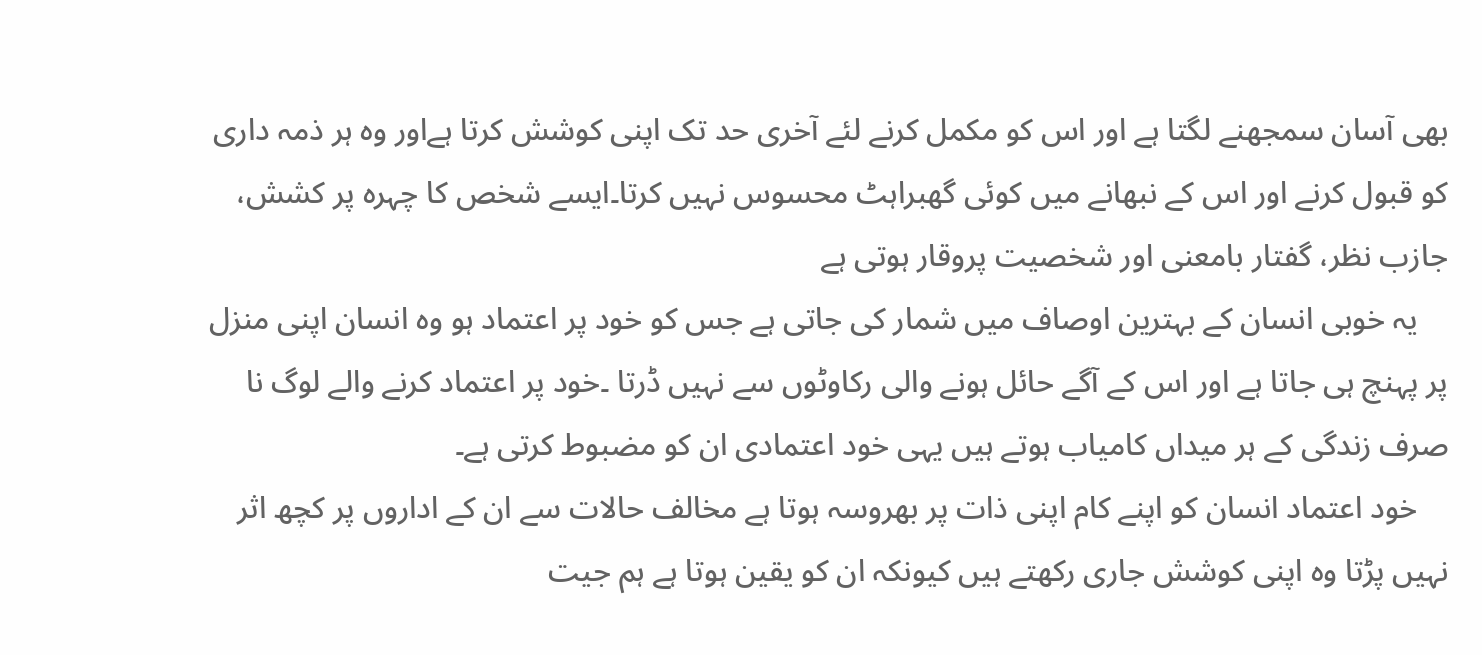بھی آسان سمجھنے لگتا ہے اور اس کو مکمل کرنے لئے آخری حد تک اپنی کوشش کرتا ہےاور وہ ہر ذمہ داری کو قبول کرنے اور اس کے نبھانے میں کوئی گھبراہٹ محسوس نہیں کرتا۔ایسے شخص کا چہرہ پر کشش، جازب نظر، گفتار بامعنی اور شخصیت پروقار ہوتی ہے
    یہ خوبی انسان کے بہترین اوصاف میں شمار کی جاتی ہے جس کو خود پر اعتماد ہو وہ انسان اپنی منزل پر پہنچ ہی جاتا ہے اور اس کے آگے حائل ہونے والی رکاوٹوں سے نہیں ڈرتا ۔خود پر اعتماد کرنے والے لوگ نا صرف زندگی کے ہر میداں کامیاب ہوتے ہیں یہی خود اعتمادی ان کو مضبوط کرتی ہے۔
    خود اعتماد انسان کو اپنے کام اپنی ذات پر بھروسہ ہوتا ہے مخالف حالات سے ان کے اداروں پر کچھ اثر نہیں پڑتا وہ اپنی کوشش جاری رکھتے ہیں کیونکہ ان کو یقین ہوتا ہے ہم جیت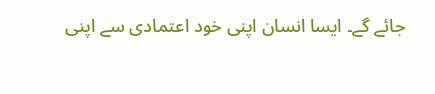جائے گے۔ ایسا انسان اپنی خود اعتمادی سے اپنی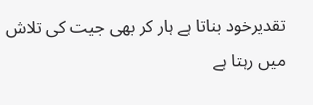تقدیرخود بناتا ہے ہار کر بھی جیت کی تلاش میں رہتا ہے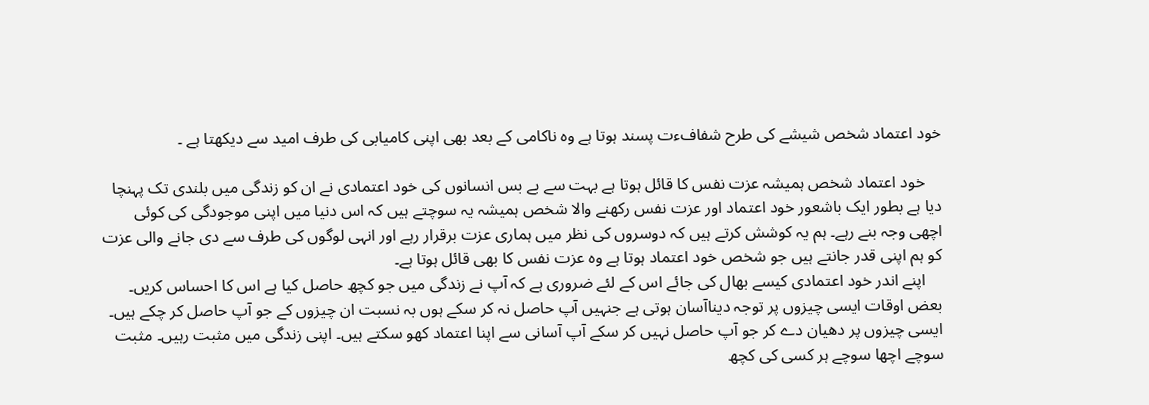خود اعتماد شخص شیشے کی طرح شفافءت پسند ہوتا ہے وہ ناکامی کے بعد بھی اپنی کامیابی کی طرف امید سے دیکھتا ہے ۔

    خود اعتماد شخص ہمیشہ عزت نفس کا قائل ہوتا ہے بہت سے بے بس انسانوں کی خود اعتمادی نے ان کو زندگی میں بلندی تک پہنچا دیا ہے بطور ایک باشعور خود اعتماد اور عزت نفس رکھنے والا شخص ہمیشہ یہ سوچتے ہیں کہ اس دنیا میں اپنی موجودگی کی کوئی اچھی وجہ بنے رہے۔ ہم یہ کوشش کرتے ہیں کہ دوسروں کی نظر میں ہماری عزت برقرار رہے اور انہی لوگوں کی طرف سے دی جانے والی عزت کو ہم اپنی قدر جانتے ہیں جو شخص خود اعتماد ہوتا ہے وہ عزت نفس کا بھی قائل ہوتا ہے۔
    اپنے اندر خود اعتمادی کیسے بھال کی جائے اس کے لئے ضروری ہے کہ آپ نے زندگی میں جو کچھ حاصل کیا ہے اس کا احساس کریں۔ بعض اوقات ایسی چیزوں پر توجہ دیناآسان ہوتی ہے جنہیں آپ حاصل نہ کر سکے ہوں بہ نسبت ان چیزوں کے جو آپ حاصل کر چکے ہیں۔ ایسی چیزوں پر دھیان دے کر جو آپ حاصل نہیں کر سکے آپ آسانی سے اپنا اعتماد کھو سکتے ہیں۔ اپنی زندگی میں مثبت رہیں۔ مثبت سوچے اچھا سوچے ہر کسی کی کچھ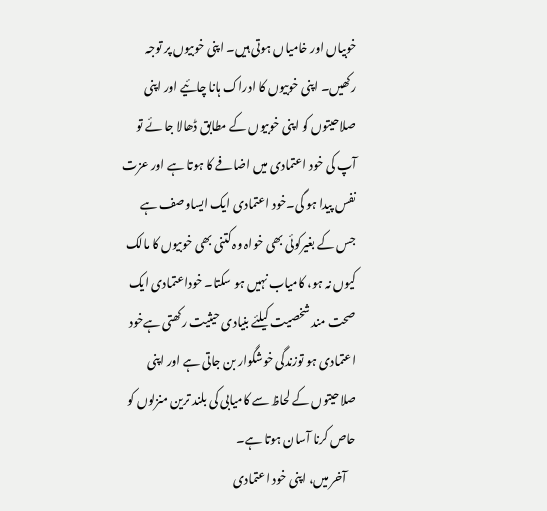خوبیاں اور خامیاں ہوتی ہیں۔ اپنی خوبیوں پر توجہ رکھیں۔ اپنی خوبیوں کا ادراک ہانا چائیے اور اپنی صلاحیتوں کو اپنی خوبیوں کے مطابق ڈھالا جا ئے تو آپ کی خود اعتمادی میں اضافے کا ہوتا ہے اور عزت نفس پیدا ہو گی۔خود اعتمادی ایک ایساوصف ہے جس کے بغیرکوئی بھی خواہ وہ کتنی بھی خوبیوں کا مالک کیوں نہ ہو، کامیاب نہیں ہو سکتا۔ خوداعتمادی ایک صحت مند شخصیت کیلئے بنیادی حیثیت رکھتی ہےخود اعتمادی ہو توزندگی خوشگوار بن جاتی ہے اور اپنی صلاحیتوں کے لحاظ سے کامیابی کی بلند ترین منزلوں کو حاص کرنا آسان ہوتا ہے۔
    آخر میں، اپنی خود اعتمادی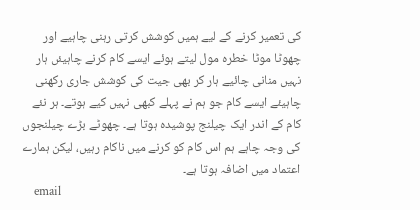کی تعمیر کرنے کے لیے ہمیں کوشش کرتی رہنی چاہیے اور چھوٹا موٹا خطرہ مول لیتے ہوئے ایسے کام کرنے چاہیئں ہار نہیں منانی چائیے ہار کر بھی جیت کی کوشش جاری رکھنی چاہیئے ایسے کام جو ہم نے پہلے کبھی نہیں کیے ہوتے۔ ہر نئے کام کے اندر ایک چیلنج پوشیدہ ہوتا ہے۔ چھوٹے بڑے چیلنجوں کی وجہ چاہے ہم اس کام کو کرنے میں ناکام رہیں، لیکن ہمارے اعتماد میں اضافہ ہوتا ہے۔
    email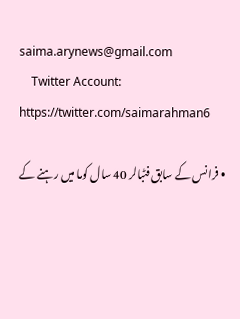saima.arynews@gmail.com
    Twitter Account: https://twitter.com/saimarahman6

  • فرانس کے سابق فٹبالر 40 سال کوما میں رہنے کے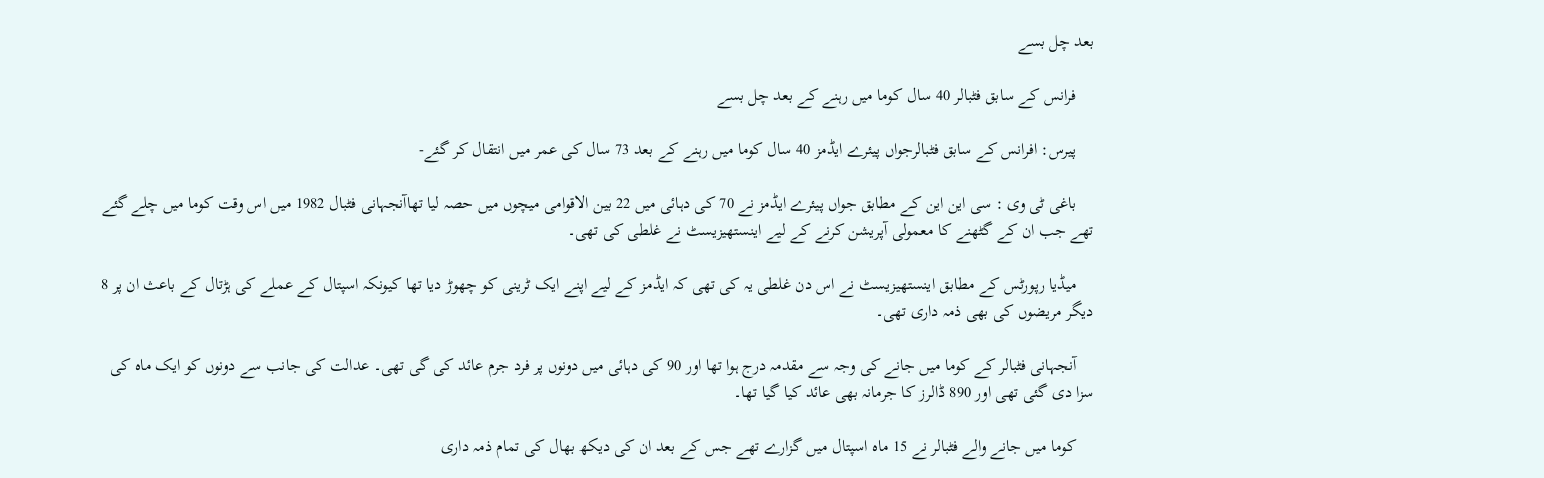بعد چل بسے

    فرانس کے سابق فٹبالر 40 سال کوما میں رہنے کے بعد چل بسے

    پیرس: افرانس کے سابق فٹبالرجواں پیئرے ایڈمز 40 سال کوما میں رہنے کے بعد 73 سال کی عمر میں انتقال کر گئے-

    باغی ٹی وی : سی این این کے مطابق جواں پیئرے ایڈمز نے 70 کی دہائی میں 22 بین الاقوامی میچوں میں حصہ لیا تھاآنجہانی فٹبال 1982 میں اس وقت کوما میں چلے گئے تھے جب ان کے گٹھنے کا معمولی آپریشن کرنے کے لیے اینستھیزیسٹ نے غلطی کی تھی۔

    میڈیا رپورٹس کے مطابق اینستھیزیسٹ نے اس دن غلطی یہ کی تھی کہ ایڈمز کے لیے اپنے ایک ٹرینی کو چھوڑ دیا تھا کیونکہ اسپتال کے عملے کی ہڑتال کے باعث ان پر 8 دیگر مریضوں کی بھی ذمہ داری تھی۔

    آنجہانی فٹبالر کے کوما میں جانے کی وجہ سے مقدمہ درج ہوا تھا اور 90 کی دہائی میں دونوں پر فرد جرم عائد کی گی تھی۔ عدالت کی جانب سے دونوں کو ایک ماہ کی سزا دی گئی تھی اور 890 ڈالرز کا جرمانہ بھی عائد کیا گیا تھا۔

    کوما میں جانے والے فٹبالر نے 15 ماہ اسپتال میں گزارے تھے جس کے بعد ان کی دیکھ بھال کی تمام ذمہ داری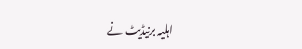اہلیہ برنیڈیٹ نے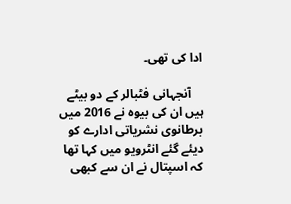ادا کی تھی۔

    آنجہانی فٹبالر کے دو بیٹے ہیں ان کی بیوہ نے 2016 میں برطانوی نشریاتی ادارے کو دیئے گئے انٹرویو میں کہا تھا کہ اسپتال نے ان سے کبھی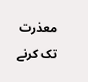معذرت تک کرنے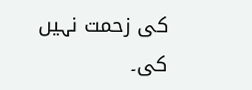کی زحمت نہیں کی۔